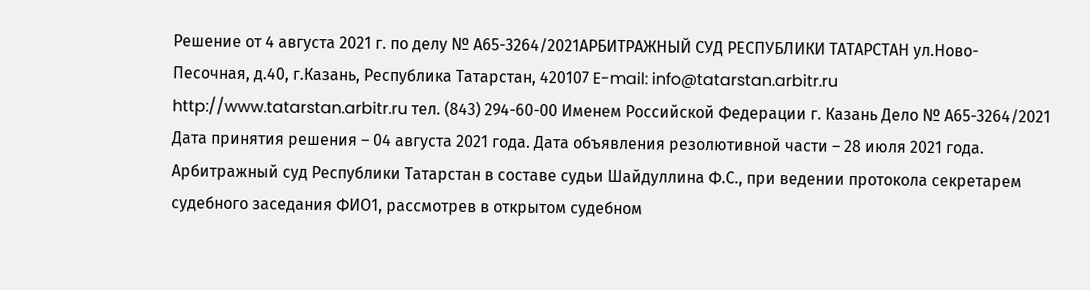Решение от 4 августа 2021 г. по делу № А65-3264/2021АРБИТРАЖНЫЙ СУД РЕСПУБЛИКИ ТАТАРСТАН ул.Ново-Песочная, д.40, г.Казань, Республика Татарстан, 420107 E-mail: info@tatarstan.arbitr.ru http://www.tatarstan.arbitr.ru тел. (843) 294-60-00 Именем Российской Федерации г. Казань Дело № А65-3264/2021 Дата принятия решения – 04 августа 2021 года. Дата объявления резолютивной части – 28 июля 2021 года. Арбитражный суд Республики Татарстан в составе судьи Шайдуллина Ф.С., при ведении протокола секретарем судебного заседания ФИО1, рассмотрев в открытом судебном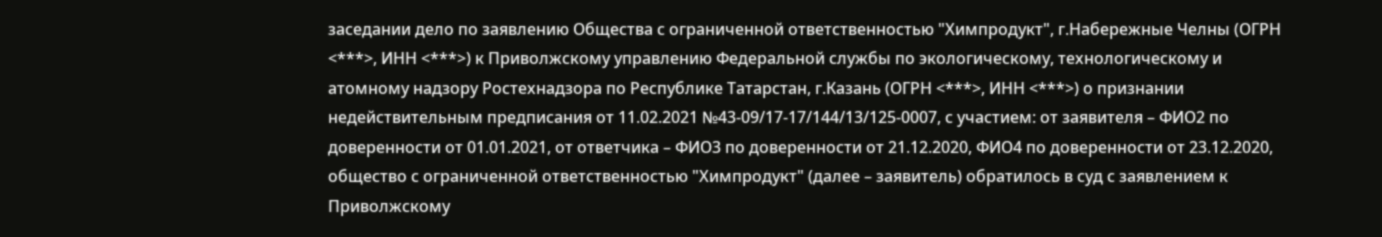заседании дело по заявлению Общества с ограниченной ответственностью "Химпродукт", г.Набережные Челны (ОГРН <***>, ИНН <***>) к Приволжскому управлению Федеральной службы по экологическому, технологическому и атомному надзору Ростехнадзора по Республике Татарстан, г.Казань (ОГРН <***>, ИНН <***>) о признании недействительным предписания от 11.02.2021 №43-09/17-17/144/13/125-0007, с участием: от заявителя – ФИО2 по доверенности от 01.01.2021, от ответчика – ФИО3 по доверенности от 21.12.2020, ФИО4 по доверенности от 23.12.2020, общество с ограниченной ответственностью "Химпродукт" (далее – заявитель) обратилось в суд с заявлением к Приволжскому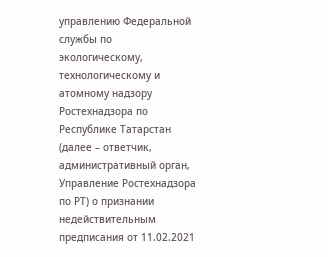управлению Федеральной службы по экологическому, технологическому и атомному надзору Ростехнадзора по Республике Татарстан (далее – ответчик, административный орган, Управление Ростехнадзора по РТ) о признании недействительным предписания от 11.02.2021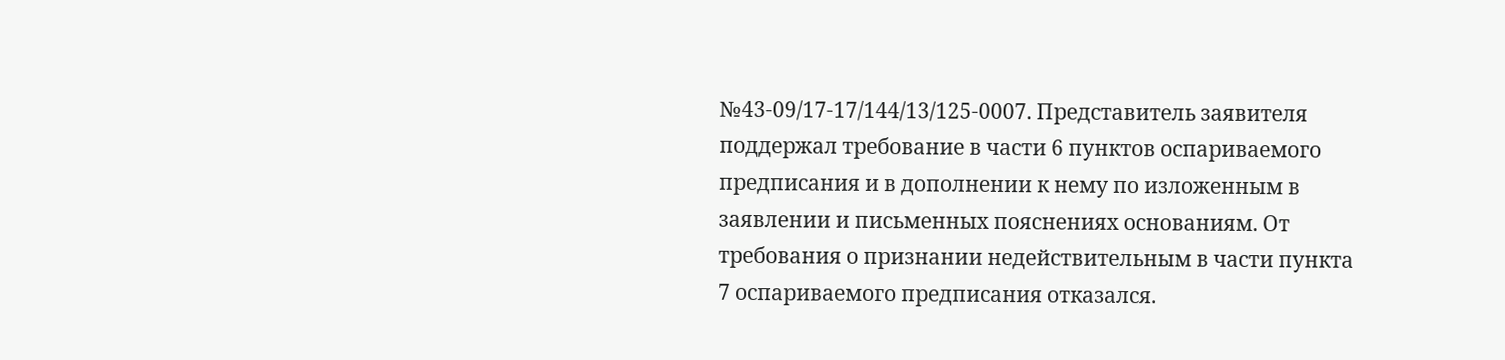№43-09/17-17/144/13/125-0007. Представитель заявителя поддержал требование в части 6 пунктов оспариваемого предписания и в дополнении к нему по изложенным в заявлении и письменных пояснениях основаниям. От требования о признании недействительным в части пункта 7 оспариваемого предписания отказался.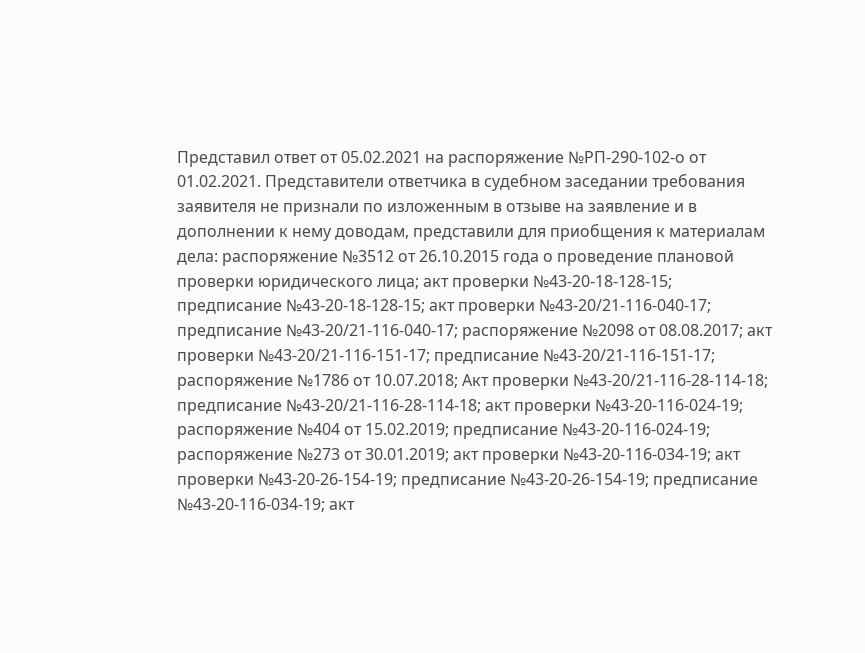Представил ответ от 05.02.2021 на распоряжение №РП-290-102-о от 01.02.2021. Представители ответчика в судебном заседании требования заявителя не признали по изложенным в отзыве на заявление и в дополнении к нему доводам, представили для приобщения к материалам дела: распоряжение №3512 от 26.10.2015 года о проведение плановой проверки юридического лица; акт проверки №43-20-18-128-15; предписание №43-20-18-128-15; акт проверки №43-20/21-116-040-17; предписание №43-20/21-116-040-17; распоряжение №2098 от 08.08.2017; акт проверки №43-20/21-116-151-17; предписание №43-20/21-116-151-17; распоряжение №1786 от 10.07.2018; Акт проверки №43-20/21-116-28-114-18; предписание №43-20/21-116-28-114-18; акт проверки №43-20-116-024-19; распоряжение №404 от 15.02.2019; предписание №43-20-116-024-19; распоряжение №273 от 30.01.2019; акт проверки №43-20-116-034-19; акт проверки №43-20-26-154-19; предписание №43-20-26-154-19; предписание №43-20-116-034-19; акт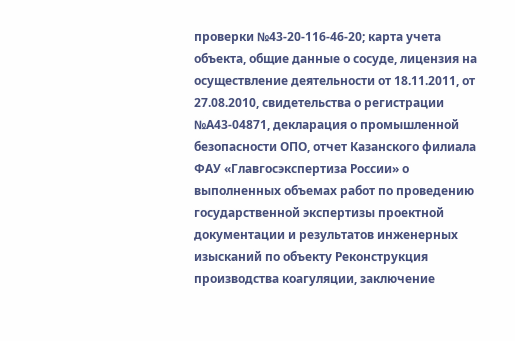проверки №43-20-116-46-20; карта учета объекта, общие данные о сосуде, лицензия на осуществление деятельности от 18.11.2011, от 27.08.2010, свидетельства о регистрации №А43-04871, декларация о промышленной безопасности ОПО, отчет Казанского филиала ФАУ «Главгосэкспертиза России» о выполненных объемах работ по проведению государственной экспертизы проектной документации и результатов инженерных изысканий по объекту Реконструкция производства коагуляции, заключение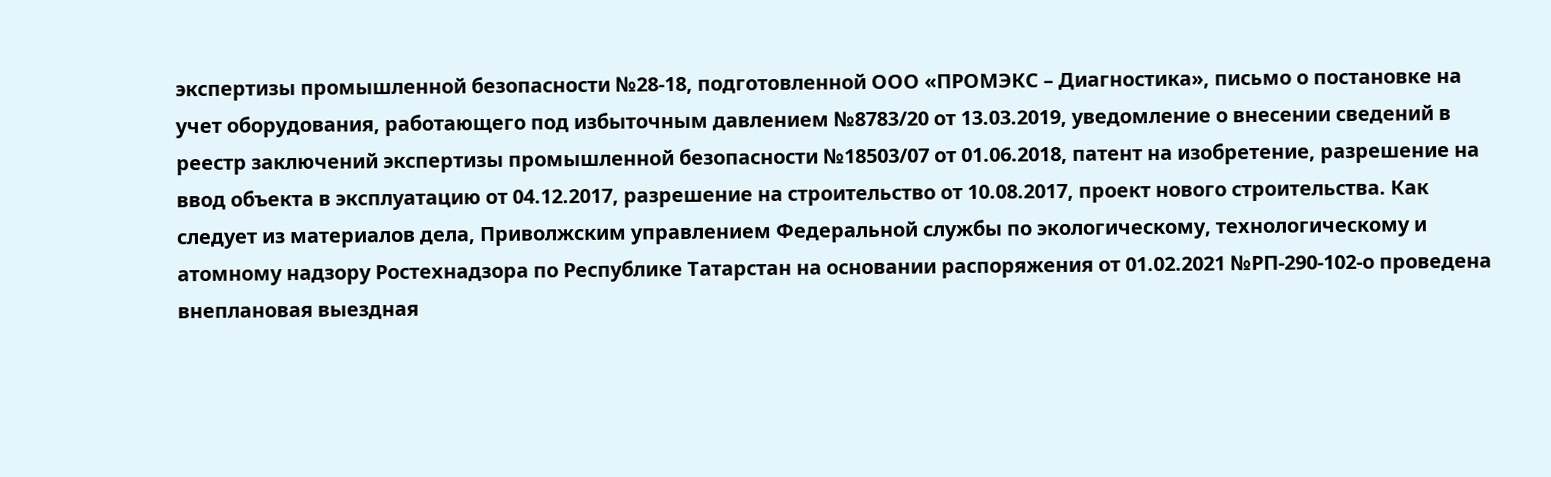экспертизы промышленной безопасности №28-18, подготовленной ООО «ПРОМЭКС – Диагностика», письмо о постановке на учет оборудования, работающего под избыточным давлением №8783/20 от 13.03.2019, уведомление о внесении сведений в реестр заключений экспертизы промышленной безопасности №18503/07 от 01.06.2018, патент на изобретение, разрешение на ввод объекта в эксплуатацию от 04.12.2017, разрешение на строительство от 10.08.2017, проект нового строительства. Как следует из материалов дела, Приволжским управлением Федеральной службы по экологическому, технологическому и атомному надзору Ростехнадзора по Республике Татарстан на основании распоряжения от 01.02.2021 №РП-290-102-о проведена внеплановая выездная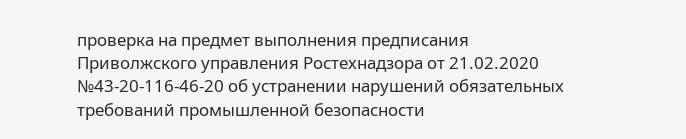проверка на предмет выполнения предписания Приволжского управления Ростехнадзора от 21.02.2020 №43-20-116-46-20 об устранении нарушений обязательных требований промышленной безопасности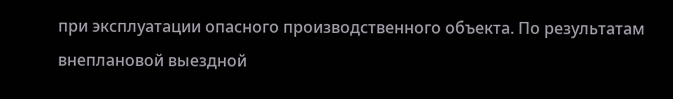при эксплуатации опасного производственного объекта. По результатам внеплановой выездной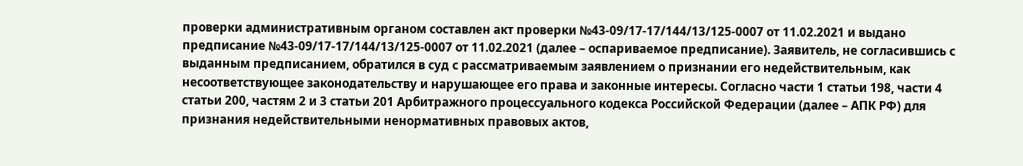проверки административным органом составлен акт проверки №43-09/17-17/144/13/125-0007 от 11.02.2021 и выдано предписание №43-09/17-17/144/13/125-0007 от 11.02.2021 (далее – оспариваемое предписание). Заявитель, не согласившись с выданным предписанием, обратился в суд с рассматриваемым заявлением о признании его недействительным, как несоответствующее законодательству и нарушающее его права и законные интересы. Согласно части 1 статьи 198, части 4 статьи 200, частям 2 и 3 статьи 201 Арбитражного процессуального кодекса Российской Федерации (далее – АПК РФ) для признания недействительными ненормативных правовых актов,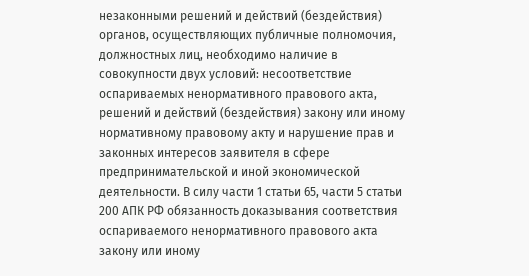незаконными решений и действий (бездействия) органов, осуществляющих публичные полномочия, должностных лиц, необходимо наличие в совокупности двух условий: несоответствие оспариваемых ненормативного правового акта, решений и действий (бездействия) закону или иному нормативному правовому акту и нарушение прав и законных интересов заявителя в сфере предпринимательской и иной экономической деятельности. В силу части 1 статьи 65, части 5 статьи 200 АПК РФ обязанность доказывания соответствия оспариваемого ненормативного правового акта закону или иному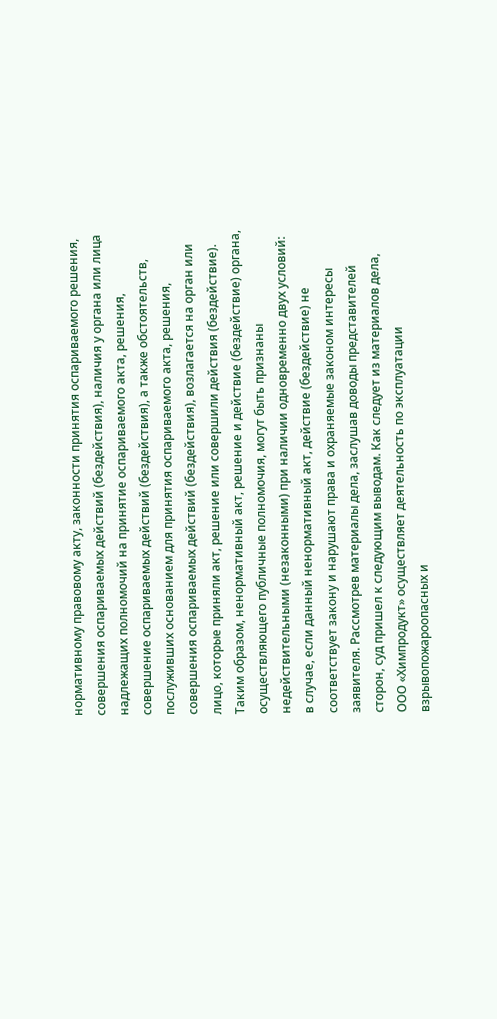нормативному правовому акту, законности принятия оспариваемого решения, совершения оспариваемых действий (бездействия), наличия у органа или лица надлежащих полномочий на принятие оспариваемого акта, решения, совершение оспариваемых действий (бездействия), а также обстоятельств, послуживших основанием для принятия оспариваемого акта, решения, совершения оспариваемых действий (бездействия), возлагается на орган или лицо, которые приняли акт, решение или совершили действия (бездействие). Таким образом, ненормативный акт, решение и действие (бездействие) органа, осуществляющего публичные полномочия, могут быть признаны недействительными (незаконными) при наличии одновременно двух условий: в случае, если данный ненормативный акт, действие (бездействие) не соответствует закону и нарушают права и охраняемые законом интересы заявителя. Рассмотрев материалы дела, заслушав доводы представителей сторон, суд пришел к следующим выводам. Как следует из материалов дела, ООО «Химпродукт» осуществляет деятельность по эксплуатации взрывопожароопасных и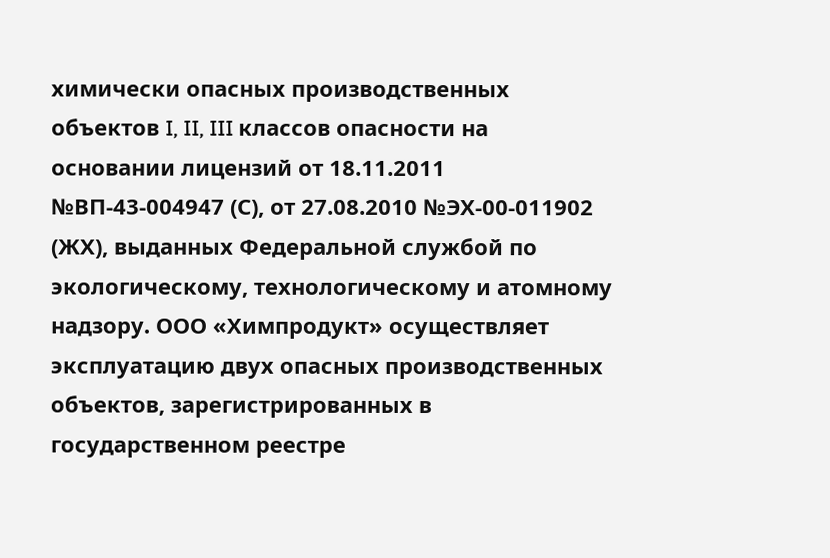химически опасных производственных объектов I, II, III классов опасности на основании лицензий от 18.11.2011 №ВП-43-004947 (С), от 27.08.2010 №ЭХ-00-011902 (ЖХ), выданных Федеральной службой по экологическому, технологическому и атомному надзору. ООО «Химпродукт» осуществляет эксплуатацию двух опасных производственных объектов, зарегистрированных в государственном реестре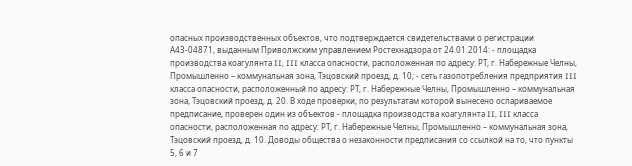опасных производственных объектов, что подтверждается свидетельствами о регистрации А43-04871, выданным Приволжским управлением Ростехнадзора от 24.01.2014: - площадка производства коагулянта II, III класса опасности, расположенная по адресу: РТ, г. Набережные Челны, Промышленно – коммунальная зона, Тэцовский проезд, д. 10; - сеть газопотребления предприятия III класса опасности, расположенный по адресу: РТ, г. Набережные Челны, Промышленно – коммунальная зона, Тэцовский проезд, д. 20. В ходе проверки, по результатам которой вынесено оспариваемое предписание, проверен один из объектов - площадка производства коагулянта II, III класса опасности, расположенная по адресу: РТ, г. Набережные Челны, Промышленно – коммунальная зона, Тэцовский проезд, д. 10. Доводы общества о незаконности предписания со ссылкой на то, что пункты 5, 6 и 7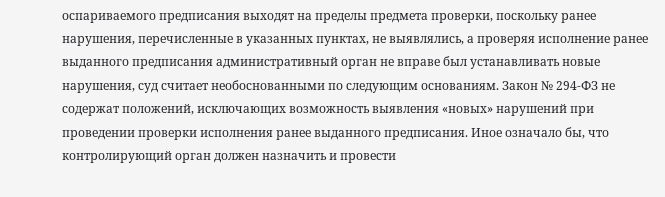оспариваемого предписания выходят на пределы предмета проверки, поскольку ранее нарушения, перечисленные в указанных пунктах, не выявлялись, а проверяя исполнение ранее выданного предписания административный орган не вправе был устанавливать новые нарушения, суд считает необоснованными по следующим основаниям. Закон № 294-ФЗ не содержат положений, исключающих возможность выявления «новых» нарушений при проведении проверки исполнения ранее выданного предписания. Иное означало бы, что контролирующий орган должен назначить и провести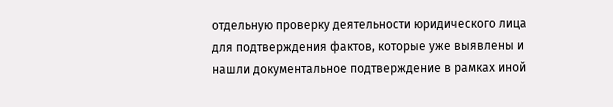отдельную проверку деятельности юридического лица для подтверждения фактов, которые уже выявлены и нашли документальное подтверждение в рамках иной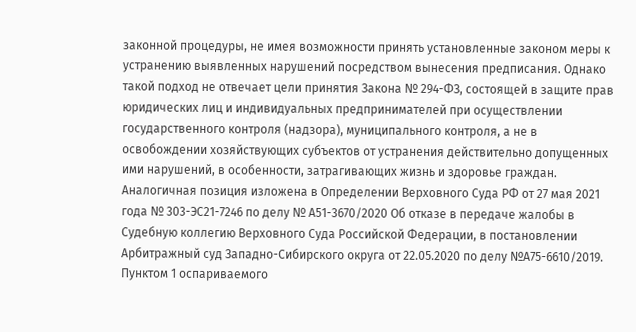законной процедуры, не имея возможности принять установленные законом меры к устранению выявленных нарушений посредством вынесения предписания. Однако такой подход не отвечает цели принятия Закона № 294-ФЗ, состоящей в защите прав юридических лиц и индивидуальных предпринимателей при осуществлении государственного контроля (надзора), муниципального контроля, а не в освобождении хозяйствующих субъектов от устранения действительно допущенных ими нарушений, в особенности, затрагивающих жизнь и здоровье граждан. Аналогичная позиция изложена в Определении Верховного Суда РФ от 27 мая 2021 года № 303-ЭС21-7246 по делу № А51-3670/2020 Об отказе в передаче жалобы в Судебную коллегию Верховного Суда Российской Федерации, в постановлении Арбитражный суд Западно-Сибирского округа от 22.05.2020 по делу №А75-6610/2019. Пунктом 1 оспариваемого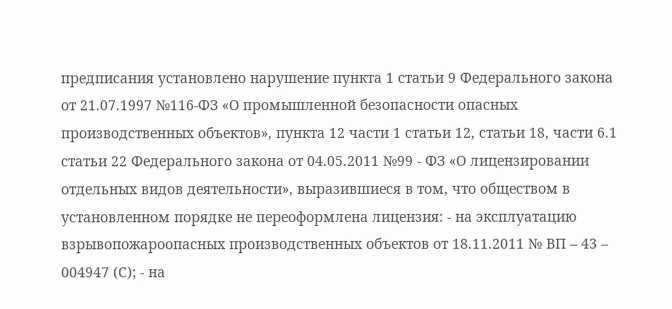предписания установлено нарушение пункта 1 статьи 9 Федерального закона от 21.07.1997 №116-ФЗ «О промышленной безопасности опасных производственных объектов», пункта 12 части 1 статьи 12, статьи 18, части 6.1 статьи 22 Федерального закона от 04.05.2011 №99 - ФЗ «О лицензировании отдельных видов деятельности», выразившиеся в том, что обществом в установленном порядке не переоформлена лицензия: - на эксплуатацию взрывопожароопасных производственных объектов от 18.11.2011 № ВП – 43 – 004947 (С); - на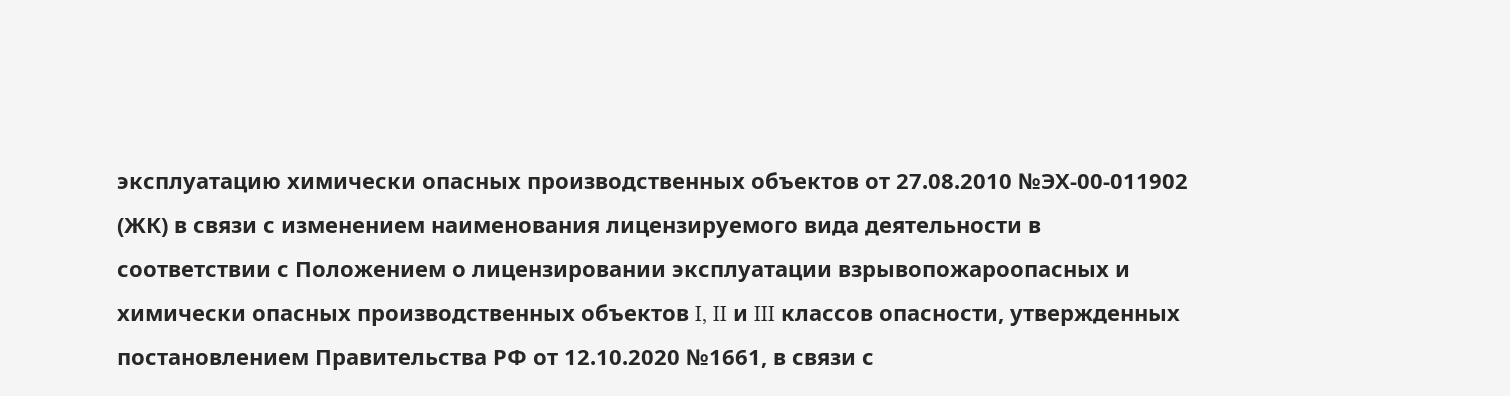эксплуатацию химически опасных производственных объектов от 27.08.2010 №ЭХ-00-011902 (ЖК) в связи с изменением наименования лицензируемого вида деятельности в соответствии с Положением о лицензировании эксплуатации взрывопожароопасных и химически опасных производственных объектов I, II и III классов опасности, утвержденных постановлением Правительства РФ от 12.10.2020 №1661, в связи с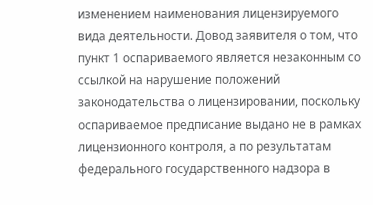изменением наименования лицензируемого вида деятельности. Довод заявителя о том, что пункт 1 оспариваемого является незаконным со ссылкой на нарушение положений законодательства о лицензировании, поскольку оспариваемое предписание выдано не в рамках лицензионного контроля, а по результатам федерального государственного надзора в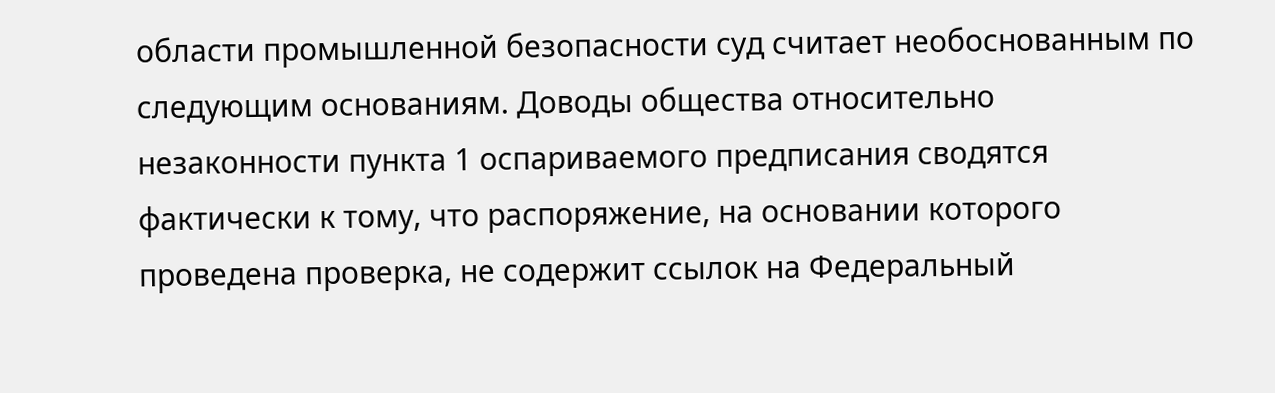области промышленной безопасности суд считает необоснованным по следующим основаниям. Доводы общества относительно незаконности пункта 1 оспариваемого предписания сводятся фактически к тому, что распоряжение, на основании которого проведена проверка, не содержит ссылок на Федеральный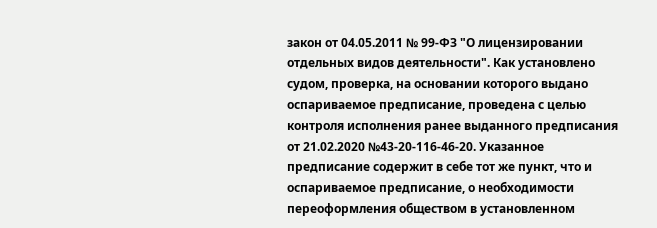закон от 04.05.2011 № 99-ФЗ "О лицензировании отдельных видов деятельности". Как установлено судом, проверка, на основании которого выдано оспариваемое предписание, проведена с целью контроля исполнения ранее выданного предписания от 21.02.2020 №43-20-116-46-20. Указанное предписание содержит в себе тот же пункт, что и оспариваемое предписание, о необходимости переоформления обществом в установленном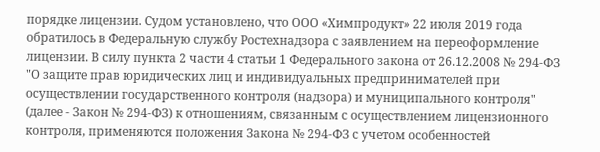порядке лицензии. Судом установлено, что ООО «Химпродукт» 22 июля 2019 года обратилось в Федеральную службу Ростехнадзора с заявлением на переоформление лицензии. В силу пункта 2 части 4 статьи 1 Федерального закона от 26.12.2008 № 294-ФЗ "О защите прав юридических лиц и индивидуальных предпринимателей при осуществлении государственного контроля (надзора) и муниципального контроля" (далее - Закон № 294-ФЗ) к отношениям, связанным с осуществлением лицензионного контроля, применяются положения Закона № 294-ФЗ с учетом особенностей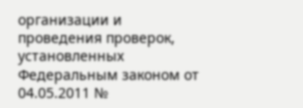организации и проведения проверок, установленных Федеральным законом от 04.05.2011 №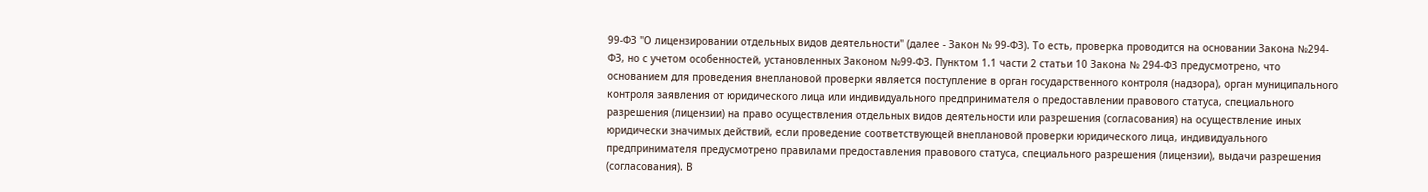99-ФЗ "О лицензировании отдельных видов деятельности" (далее - Закон № 99-ФЗ). То есть, проверка проводится на основании Закона №294-ФЗ, но с учетом особенностей, установленных Законом №99-ФЗ. Пунктом 1.1 части 2 статьи 10 Закона № 294-ФЗ предусмотрено, что основанием для проведения внеплановой проверки является поступление в орган государственного контроля (надзора), орган муниципального контроля заявления от юридического лица или индивидуального предпринимателя о предоставлении правового статуса, специального разрешения (лицензии) на право осуществления отдельных видов деятельности или разрешения (согласования) на осуществление иных юридически значимых действий, если проведение соответствующей внеплановой проверки юридического лица, индивидуального предпринимателя предусмотрено правилами предоставления правового статуса, специального разрешения (лицензии), выдачи разрешения (согласования). В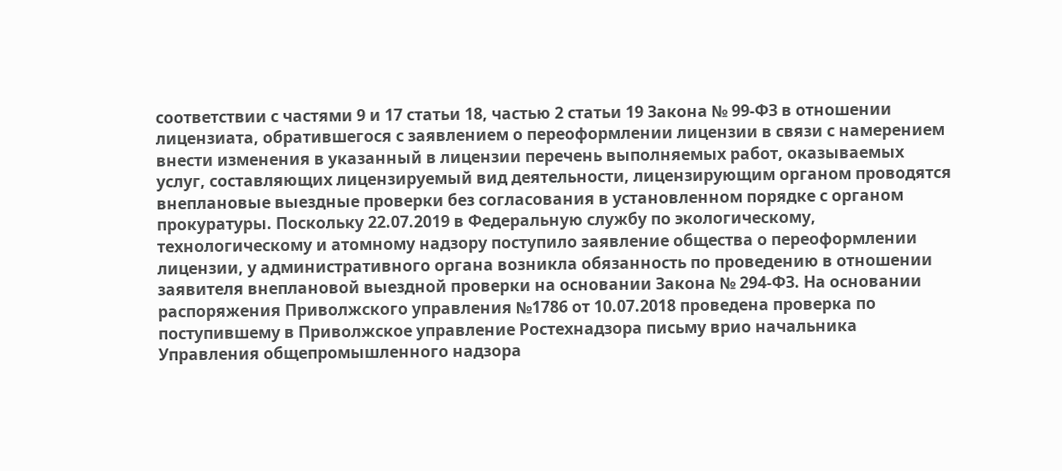соответствии с частями 9 и 17 статьи 18, частью 2 статьи 19 Закона № 99-ФЗ в отношении лицензиата, обратившегося с заявлением о переоформлении лицензии в связи с намерением внести изменения в указанный в лицензии перечень выполняемых работ, оказываемых услуг, составляющих лицензируемый вид деятельности, лицензирующим органом проводятся внеплановые выездные проверки без согласования в установленном порядке с органом прокуратуры. Поскольку 22.07.2019 в Федеральную службу по экологическому, технологическому и атомному надзору поступило заявление общества о переоформлении лицензии, у административного органа возникла обязанность по проведению в отношении заявителя внеплановой выездной проверки на основании Закона № 294-ФЗ. На основании распоряжения Приволжского управления №1786 от 10.07.2018 проведена проверка по поступившему в Приволжское управление Ростехнадзора письму врио начальника Управления общепромышленного надзора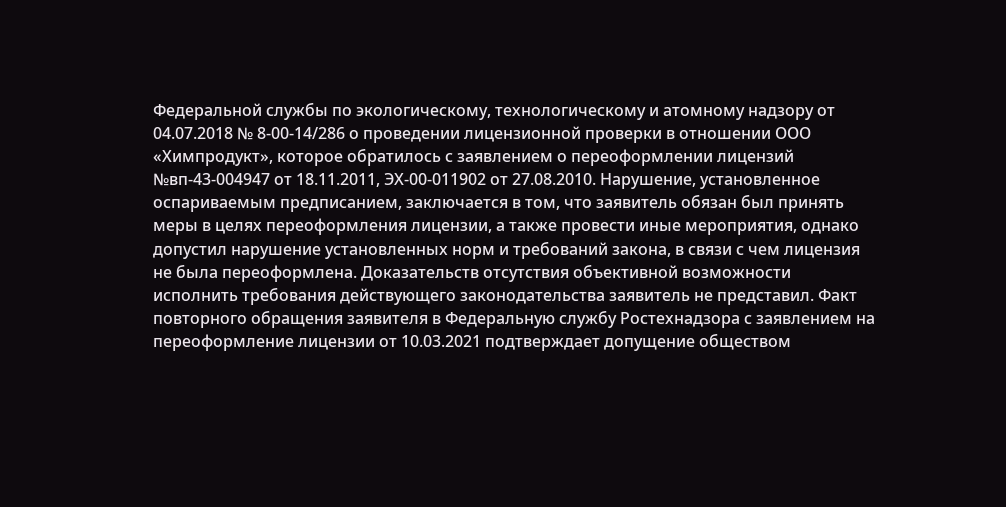Федеральной службы по экологическому, технологическому и атомному надзору от 04.07.2018 № 8-00-14/286 о проведении лицензионной проверки в отношении ООО «Химпродукт», которое обратилось с заявлением о переоформлении лицензий №вп-43-004947 от 18.11.2011, ЭХ-00-011902 от 27.08.2010. Нарушение, установленное оспариваемым предписанием, заключается в том, что заявитель обязан был принять меры в целях переоформления лицензии, а также провести иные мероприятия, однако допустил нарушение установленных норм и требований закона, в связи с чем лицензия не была переоформлена. Доказательств отсутствия объективной возможности исполнить требования действующего законодательства заявитель не представил. Факт повторного обращения заявителя в Федеральную службу Ростехнадзора с заявлением на переоформление лицензии от 10.03.2021 подтверждает допущение обществом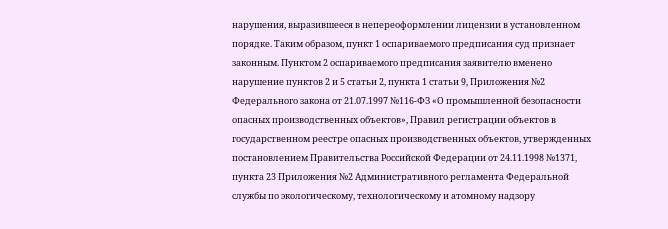нарушения, выразившееся в непереоформлении лицензии в установленном порядке. Таким образом, пункт 1 оспариваемого предписания суд признает законным. Пунктом 2 оспариваемого предписания заявителю вменено нарушение пунктов 2 и 5 статьи 2, пункта 1 статьи 9, Приложения №2 Федерального закона от 21.07.1997 №116-ФЗ «О промышленной безопасности опасных производственных объектов», Правил регистрации объектов в государственном реестре опасных производственных объектов, утвержденных постановлением Правительства Российской Федерации от 24.11.1998 №1371, пункта 23 Приложения №2 Административного регламента Федеральной службы по экологическому, технологическому и атомному надзору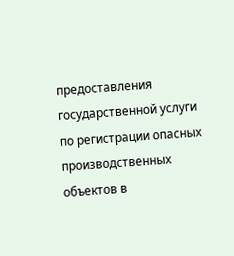предоставления государственной услуги по регистрации опасных производственных объектов в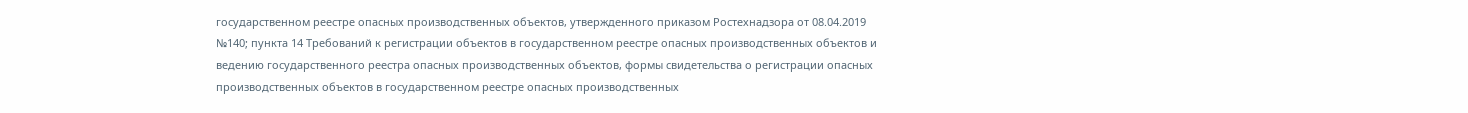государственном реестре опасных производственных объектов, утвержденного приказом Ростехнадзора от 08.04.2019 №140; пункта 14 Требований к регистрации объектов в государственном реестре опасных производственных объектов и ведению государственного реестра опасных производственных объектов, формы свидетельства о регистрации опасных производственных объектов в государственном реестре опасных производственных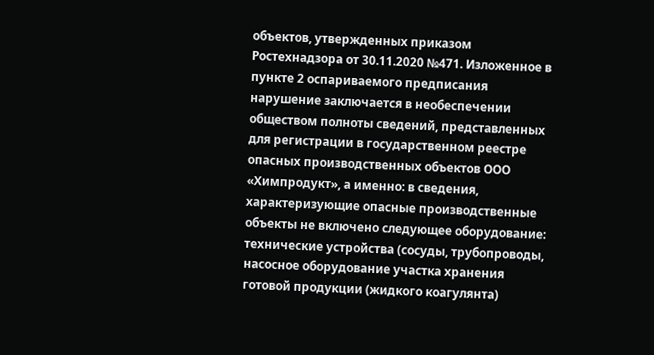объектов, утвержденных приказом Ростехнадзора от 30.11.2020 №471. Изложенное в пункте 2 оспариваемого предписания нарушение заключается в необеспечении обществом полноты сведений, представленных для регистрации в государственном реестре опасных производственных объектов ООО «Химпродукт», а именно: в сведения, характеризующие опасные производственные объекты не включено следующее оборудование: технические устройства (сосуды, трубопроводы, насосное оборудование участка хранения готовой продукции (жидкого коагулянта)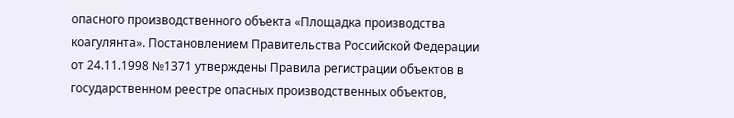опасного производственного объекта «Площадка производства коагулянта». Постановлением Правительства Российской Федерации от 24.11.1998 №1371 утверждены Правила регистрации объектов в государственном реестре опасных производственных объектов,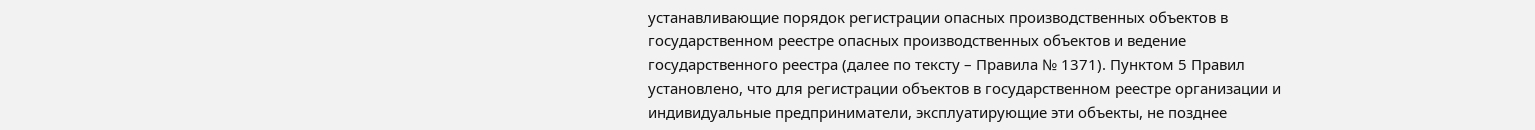устанавливающие порядок регистрации опасных производственных объектов в государственном реестре опасных производственных объектов и ведение государственного реестра (далее по тексту – Правила № 1371). Пунктом 5 Правил установлено, что для регистрации объектов в государственном реестре организации и индивидуальные предприниматели, эксплуатирующие эти объекты, не позднее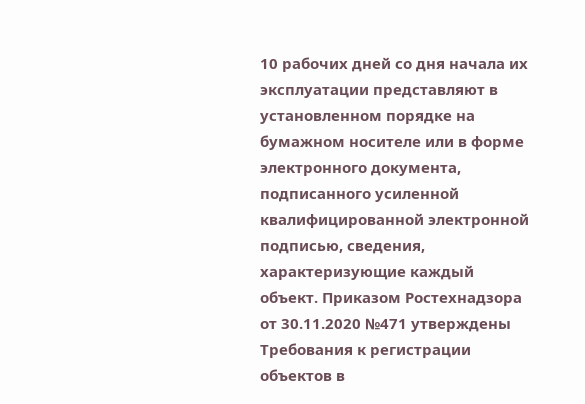10 рабочих дней со дня начала их эксплуатации представляют в установленном порядке на бумажном носителе или в форме электронного документа, подписанного усиленной квалифицированной электронной подписью, сведения, характеризующие каждый объект. Приказом Ростехнадзора от 30.11.2020 №471 утверждены Требования к регистрации объектов в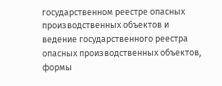государственном реестре опасных производственных объектов и ведение государственного реестра опасных производственных объектов, формы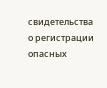свидетельства о регистрации опасных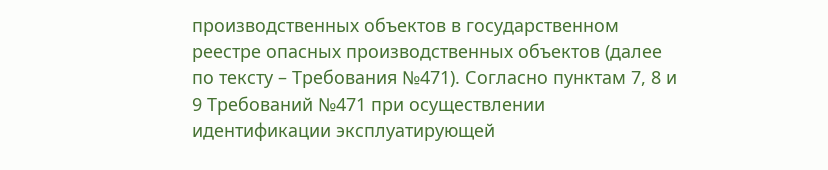производственных объектов в государственном реестре опасных производственных объектов (далее по тексту – Требования №471). Согласно пунктам 7, 8 и 9 Требований №471 при осуществлении идентификации эксплуатирующей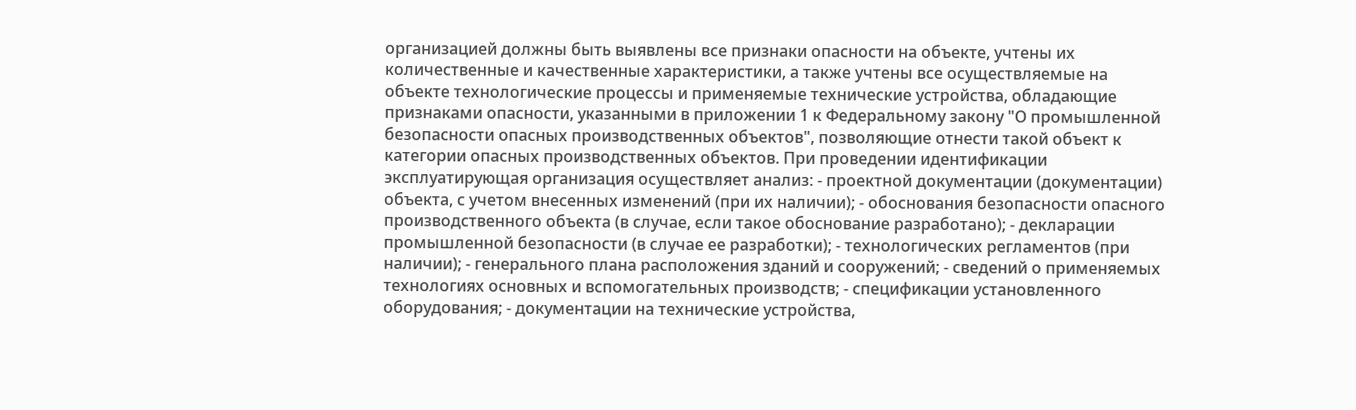организацией должны быть выявлены все признаки опасности на объекте, учтены их количественные и качественные характеристики, а также учтены все осуществляемые на объекте технологические процессы и применяемые технические устройства, обладающие признаками опасности, указанными в приложении 1 к Федеральному закону "О промышленной безопасности опасных производственных объектов", позволяющие отнести такой объект к категории опасных производственных объектов. При проведении идентификации эксплуатирующая организация осуществляет анализ: - проектной документации (документации) объекта, с учетом внесенных изменений (при их наличии); - обоснования безопасности опасного производственного объекта (в случае, если такое обоснование разработано); - декларации промышленной безопасности (в случае ее разработки); - технологических регламентов (при наличии); - генерального плана расположения зданий и сооружений; - сведений о применяемых технологиях основных и вспомогательных производств; - спецификации установленного оборудования; - документации на технические устройства,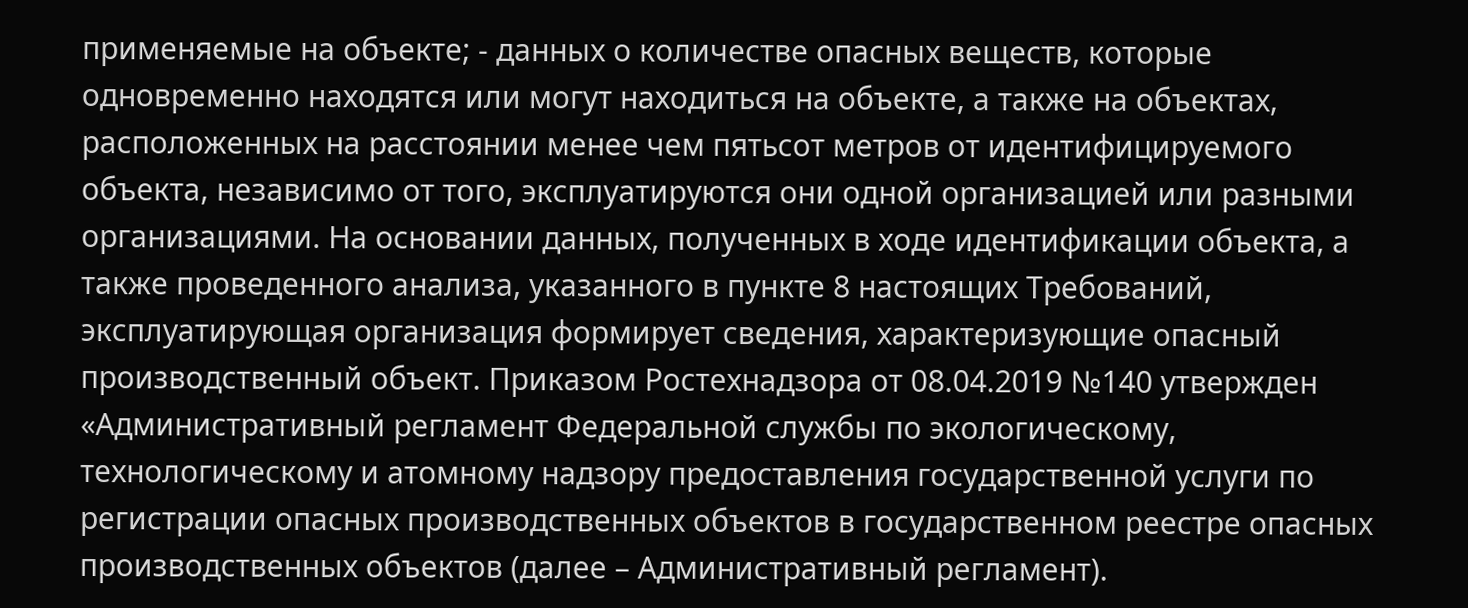применяемые на объекте; - данных о количестве опасных веществ, которые одновременно находятся или могут находиться на объекте, а также на объектах, расположенных на расстоянии менее чем пятьсот метров от идентифицируемого объекта, независимо от того, эксплуатируются они одной организацией или разными организациями. На основании данных, полученных в ходе идентификации объекта, а также проведенного анализа, указанного в пункте 8 настоящих Требований, эксплуатирующая организация формирует сведения, характеризующие опасный производственный объект. Приказом Ростехнадзора от 08.04.2019 №140 утвержден «Административный регламент Федеральной службы по экологическому, технологическому и атомному надзору предоставления государственной услуги по регистрации опасных производственных объектов в государственном реестре опасных производственных объектов (далее – Административный регламент).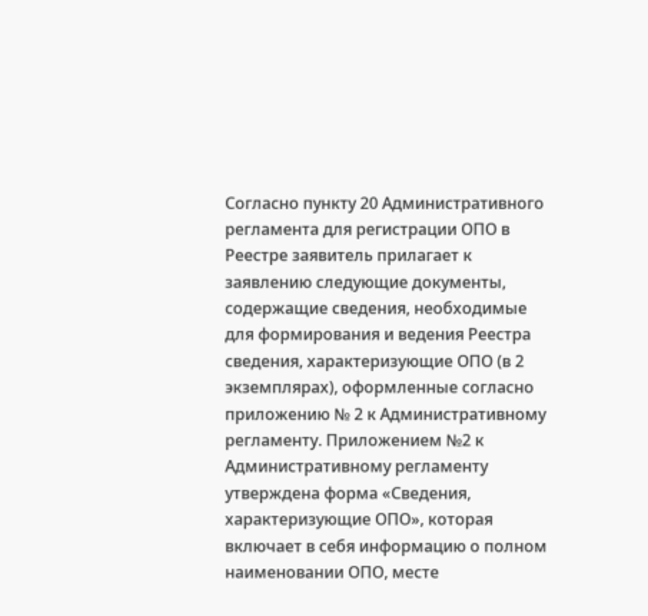Согласно пункту 20 Административного регламента для регистрации ОПО в Реестре заявитель прилагает к заявлению следующие документы, содержащие сведения, необходимые для формирования и ведения Реестра сведения, характеризующие ОПО (в 2 экземплярах), оформленные согласно приложению № 2 к Административному регламенту. Приложением №2 к Административному регламенту утверждена форма «Сведения, характеризующие ОПО», которая включает в себя информацию о полном наименовании ОПО, месте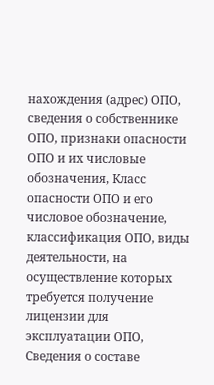нахождения (адрес) ОПО, сведения о собственнике ОПО, признаки опасности ОПО и их числовые обозначения, Класс опасности ОПО и его числовое обозначение, классификация ОПО, виды деятельности, на осуществление которых требуется получение лицензии для эксплуатации ОПО, Сведения о составе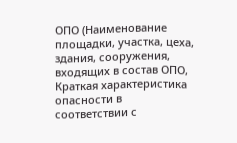ОПО (Наименование площадки, участка, цеха, здания, сооружения, входящих в состав ОПО, Краткая характеристика опасности в соответствии с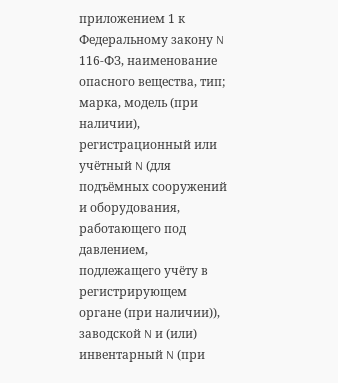приложением 1 к Федеральному закону N 116-ФЗ, наименование опасного вещества, тип; марка, модель (при наличии), регистрационный или учётный N (для подъёмных сооружений и оборудования, работающего под давлением, подлежащего учёту в регистрирующем органе (при наличии)), заводской N и (или) инвентарный N (при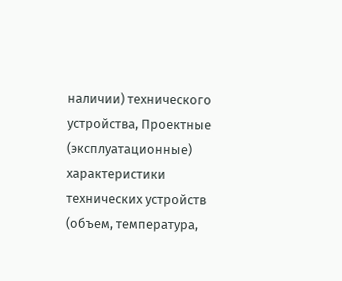наличии) технического устройства, Проектные (эксплуатационные) характеристики технических устройств (объем, температура,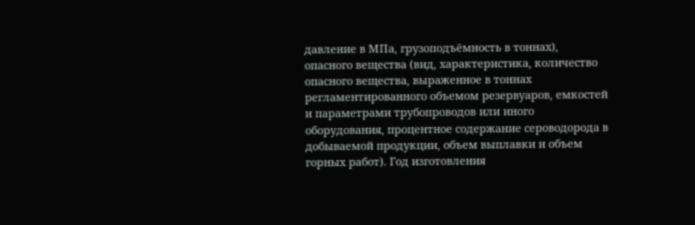давление в МПа, грузоподъёмность в тоннах), опасного вещества (вид, характеристика, количество опасного вещества, выраженное в тоннах регламентированного объемом резервуаров, емкостей и параметрами трубопроводов или иного оборудования, процентное содержание сероводорода в добываемой продукции, объем выплавки и объем горных работ). Год изготовления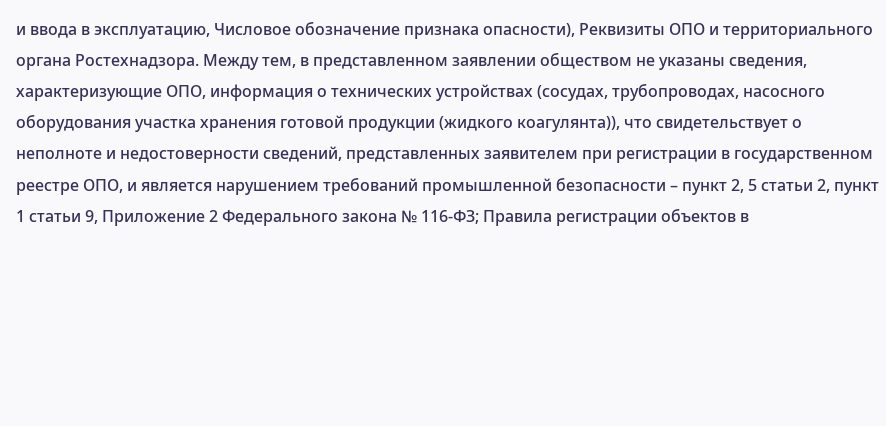и ввода в эксплуатацию, Числовое обозначение признака опасности), Реквизиты ОПО и территориального органа Ростехнадзора. Между тем, в представленном заявлении обществом не указаны сведения, характеризующие ОПО, информация о технических устройствах (сосудах, трубопроводах, насосного оборудования участка хранения готовой продукции (жидкого коагулянта)), что свидетельствует о неполноте и недостоверности сведений, представленных заявителем при регистрации в государственном реестре ОПО, и является нарушением требований промышленной безопасности – пункт 2, 5 статьи 2, пункт 1 статьи 9, Приложение 2 Федерального закона № 116-ФЗ; Правила регистрации объектов в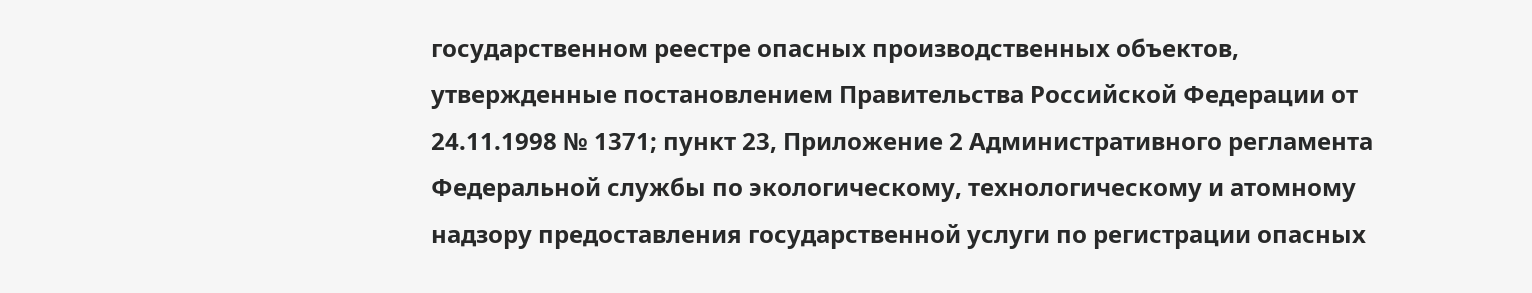государственном реестре опасных производственных объектов, утвержденные постановлением Правительства Российской Федерации от 24.11.1998 № 1371; пункт 23, Приложение 2 Административного регламента Федеральной службы по экологическому, технологическому и атомному надзору предоставления государственной услуги по регистрации опасных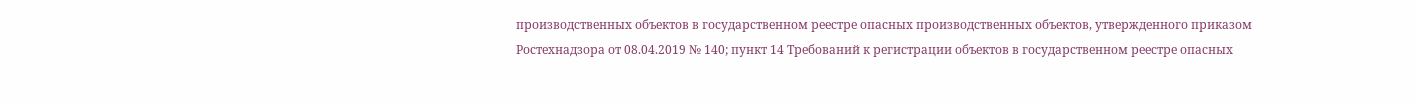производственных объектов в государственном реестре опасных производственных объектов, утвержденного приказом Ростехнадзора от 08.04.2019 № 140; пункт 14 Требований к регистрации объектов в государственном реестре опасных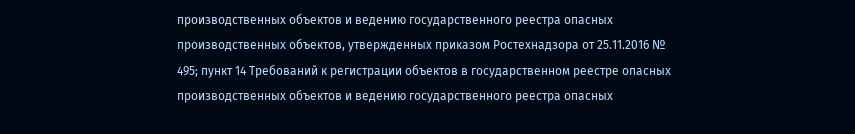производственных объектов и ведению государственного реестра опасных производственных объектов, утвержденных приказом Ростехнадзора от 25.11.2016 № 495; пункт 14 Требований к регистрации объектов в государственном реестре опасных производственных объектов и ведению государственного реестра опасных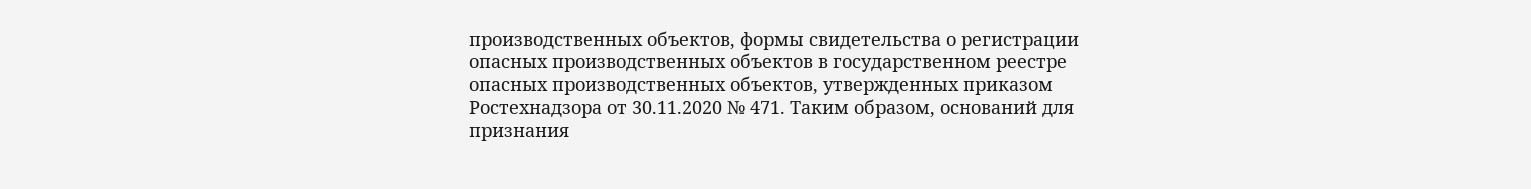производственных объектов, формы свидетельства о регистрации опасных производственных объектов в государственном реестре опасных производственных объектов, утвержденных приказом Ростехнадзора от 30.11.2020 № 471. Таким образом, оснований для признания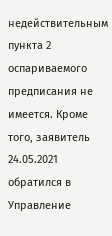недействительным пункта 2 оспариваемого предписания не имеется. Кроме того, заявитель 24.05.2021 обратился в Управление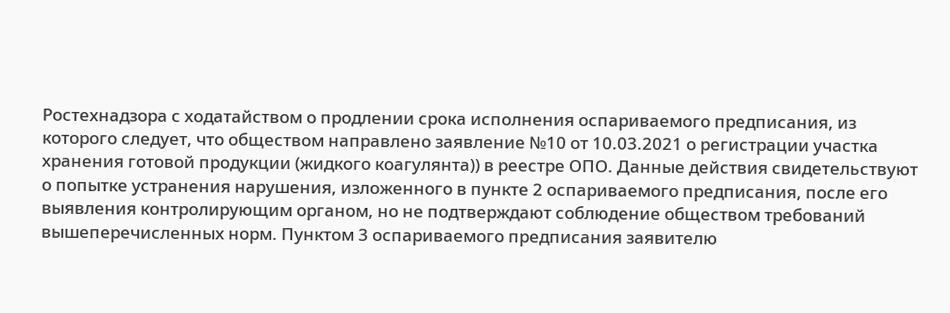Ростехнадзора с ходатайством о продлении срока исполнения оспариваемого предписания, из которого следует, что обществом направлено заявление №10 от 10.03.2021 о регистрации участка хранения готовой продукции (жидкого коагулянта)) в реестре ОПО. Данные действия свидетельствуют о попытке устранения нарушения, изложенного в пункте 2 оспариваемого предписания, после его выявления контролирующим органом, но не подтверждают соблюдение обществом требований вышеперечисленных норм. Пунктом 3 оспариваемого предписания заявителю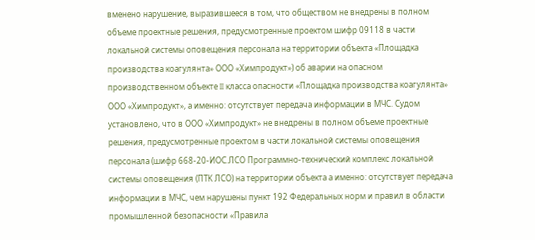вменено нарушение, выразившееся в том, что обществом не внедрены в полном объеме проектные решения, предусмотренные проектом шифр 09118 в части локальной системы оповещения персонала на территории объекта «Площадка производства коагулянта» ООО «Химпродукт») об аварии на опасном производственном объекте II класса опасности «Площадка производства коагулянта» ООО «Химпродукт», а именно: отсутствует передача информации в МЧС. Судом установлено, что в ООО «Химпродукт» не внедрены в полном объеме проектные решения, предусмотренные проектом в части локальной системы оповещения персонала (шифр 668-20-ИОС.ЛСО Программно-технический комплекс локальной системы оповещения (ПТК ЛСО) на территории объекта а именно: отсутствует передача информации в МЧС, чем нарушены пункт 192 Федеральных норм и правил в области промышленной безопасности «Правила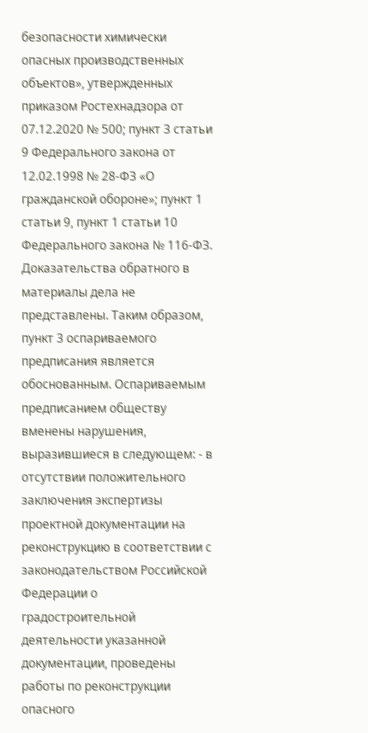безопасности химически опасных производственных объектов», утвержденных приказом Ростехнадзора от 07.12.2020 № 500; пункт 3 статьи 9 Федерального закона от 12.02.1998 № 28-ФЗ «О гражданской обороне»; пункт 1 статьи 9, пункт 1 статьи 10 Федерального закона № 116-ФЗ. Доказательства обратного в материалы дела не представлены. Таким образом, пункт 3 оспариваемого предписания является обоснованным. Оспариваемым предписанием обществу вменены нарушения, выразившиеся в следующем: - в отсутствии положительного заключения экспертизы проектной документации на реконструкцию в соответствии с законодательством Российской Федерации о градостроительной деятельности указанной документации, проведены работы по реконструкции опасного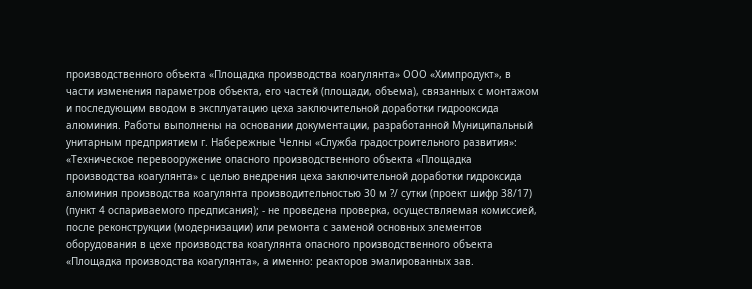производственного объекта «Площадка производства коагулянта» ООО «Химпродукт», в части изменения параметров объекта, его частей (площади, объема), связанных с монтажом и последующим вводом в эксплуатацию цеха заключительной доработки гидрооксида алюминия. Работы выполнены на основании документации, разработанной Муниципальный унитарным предприятием г. Набережные Челны «Служба градостроительного развития»: «Техническое перевооружение опасного производственного объекта «Площадка производства коагулянта» с целью внедрения цеха заключительной доработки гидроксида алюминия производства коагулянта производительностью 30 м ?/ сутки (проект шифр 38/17) (пункт 4 оспариваемого предписания); - не проведена проверка, осуществляемая комиссией, после реконструкции (модернизации) или ремонта с заменой основных элементов оборудования в цехе производства коагулянта опасного производственного объекта «Площадка производства коагулянта», а именно: реакторов эмалированных зав.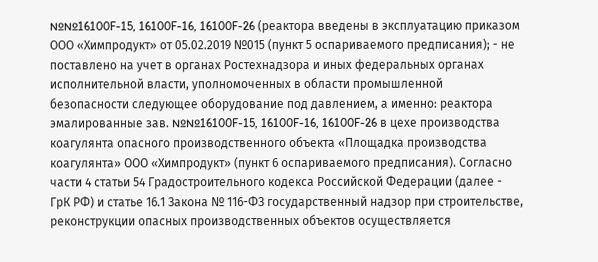№№16100F-15, 16100F-16, 16100F-26 (реактора введены в эксплуатацию приказом ООО «Химпродукт» от 05.02.2019 №015 (пункт 5 оспариваемого предписания); - не поставлено на учет в органах Ростехнадзора и иных федеральных органах исполнительной власти, уполномоченных в области промышленной безопасности следующее оборудование под давлением, а именно: реактора эмалированные зав. №№16100F-15, 16100F-16, 16100F-26 в цехе производства коагулянта опасного производственного объекта «Площадка производства коагулянта» ООО «Химпродукт» (пункт 6 оспариваемого предписания). Согласно части 4 статьи 54 Градостроительного кодекса Российской Федерации (далее - ГрК РФ) и статье 16.1 Закона № 116-ФЗ государственный надзор при строительстве, реконструкции опасных производственных объектов осуществляется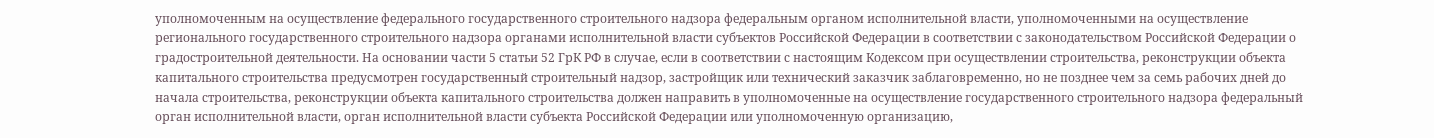уполномоченным на осуществление федерального государственного строительного надзора федеральным органом исполнительной власти, уполномоченными на осуществление регионального государственного строительного надзора органами исполнительной власти субъектов Российской Федерации в соответствии с законодательством Российской Федерации о градостроительной деятельности. На основании части 5 статьи 52 ГрК РФ в случае, если в соответствии с настоящим Кодексом при осуществлении строительства, реконструкции объекта капитального строительства предусмотрен государственный строительный надзор, застройщик или технический заказчик заблаговременно, но не позднее чем за семь рабочих дней до начала строительства, реконструкции объекта капитального строительства должен направить в уполномоченные на осуществление государственного строительного надзора федеральный орган исполнительной власти, орган исполнительной власти субъекта Российской Федерации или уполномоченную организацию,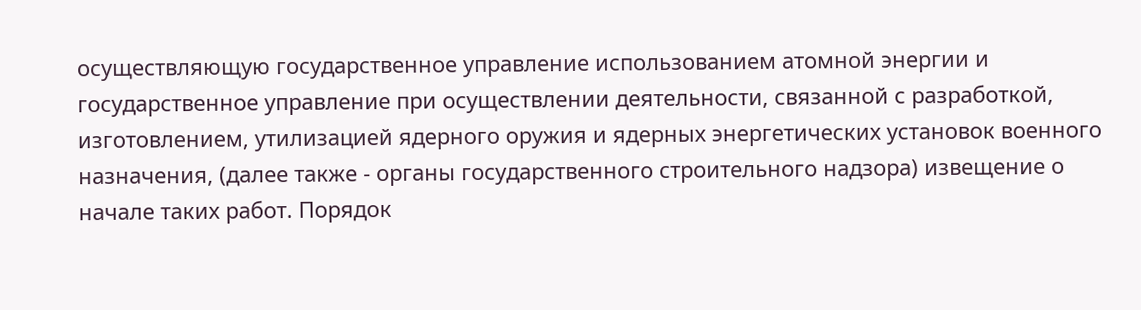осуществляющую государственное управление использованием атомной энергии и государственное управление при осуществлении деятельности, связанной с разработкой, изготовлением, утилизацией ядерного оружия и ядерных энергетических установок военного назначения, (далее также - органы государственного строительного надзора) извещение о начале таких работ. Порядок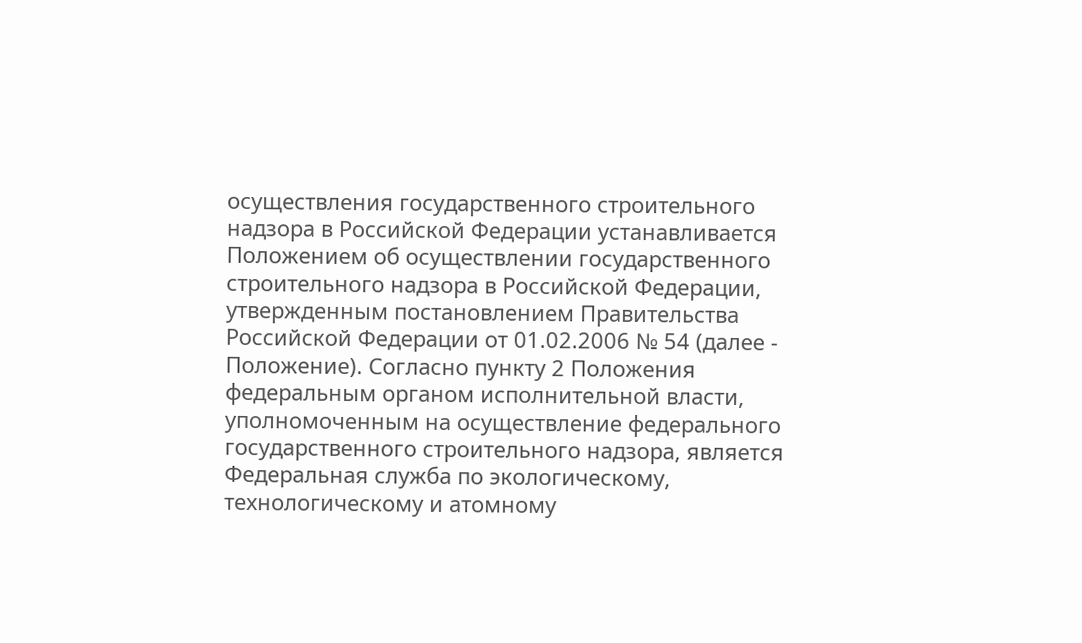осуществления государственного строительного надзора в Российской Федерации устанавливается Положением об осуществлении государственного строительного надзора в Российской Федерации, утвержденным постановлением Правительства Российской Федерации от 01.02.2006 № 54 (далее - Положение). Согласно пункту 2 Положения федеральным органом исполнительной власти, уполномоченным на осуществление федерального государственного строительного надзора, является Федеральная служба по экологическому, технологическому и атомному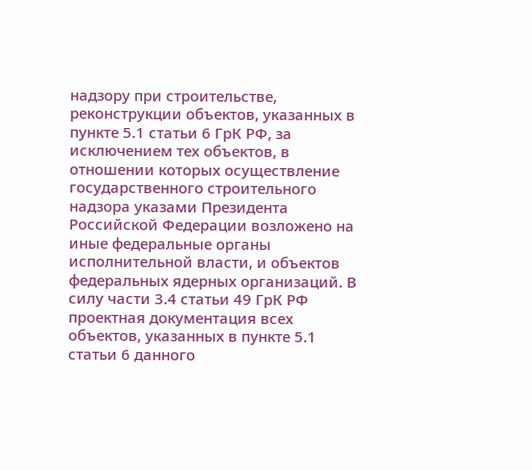надзору при строительстве, реконструкции объектов, указанных в пункте 5.1 статьи 6 ГрК РФ, за исключением тех объектов, в отношении которых осуществление государственного строительного надзора указами Президента Российской Федерации возложено на иные федеральные органы исполнительной власти, и объектов федеральных ядерных организаций. В силу части 3.4 статьи 49 ГрК РФ проектная документация всех объектов, указанных в пункте 5.1 статьи 6 данного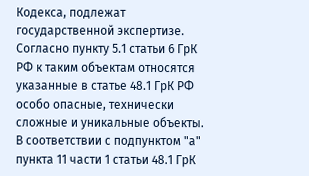Кодекса, подлежат государственной экспертизе. Согласно пункту 5.1 статьи 6 ГрК РФ к таким объектам относятся указанные в статье 48.1 ГрК РФ особо опасные, технически сложные и уникальные объекты. В соответствии с подпунктом "а" пункта 11 части 1 статьи 48.1 ГрК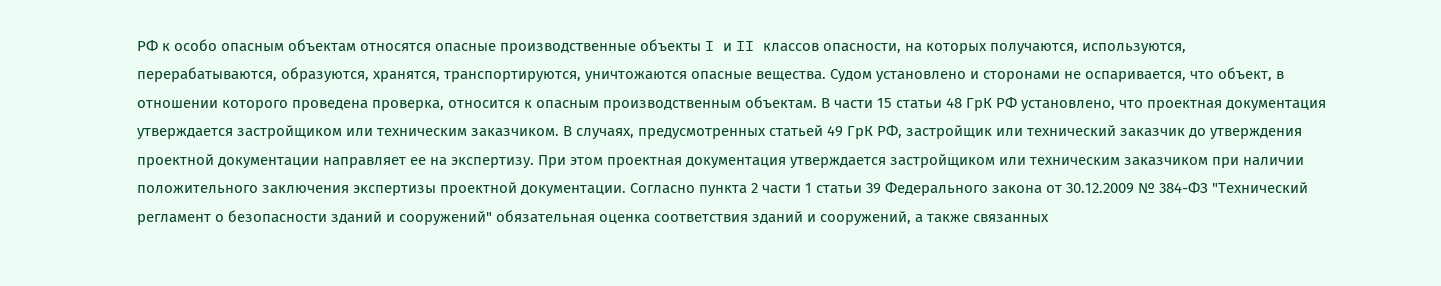РФ к особо опасным объектам относятся опасные производственные объекты I и II классов опасности, на которых получаются, используются, перерабатываются, образуются, хранятся, транспортируются, уничтожаются опасные вещества. Судом установлено и сторонами не оспаривается, что объект, в отношении которого проведена проверка, относится к опасным производственным объектам. В части 15 статьи 48 ГрК РФ установлено, что проектная документация утверждается застройщиком или техническим заказчиком. В случаях, предусмотренных статьей 49 ГрК РФ, застройщик или технический заказчик до утверждения проектной документации направляет ее на экспертизу. При этом проектная документация утверждается застройщиком или техническим заказчиком при наличии положительного заключения экспертизы проектной документации. Согласно пункта 2 части 1 статьи 39 Федерального закона от 30.12.2009 № 384-ФЗ "Технический регламент о безопасности зданий и сооружений" обязательная оценка соответствия зданий и сооружений, а также связанных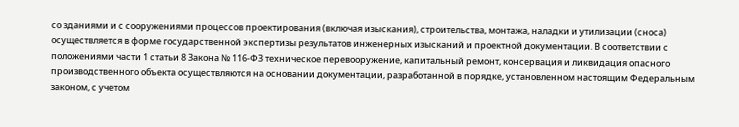со зданиями и с сооружениями процессов проектирования (включая изыскания), строительства, монтажа, наладки и утилизации (сноса) осуществляется в форме государственной экспертизы результатов инженерных изысканий и проектной документации. В соответствии с положениями части 1 статьи 8 Закона № 116-ФЗ техническое перевооружение, капитальный ремонт, консервация и ликвидация опасного производственного объекта осуществляются на основании документации, разработанной в порядке, установленном настоящим Федеральным законом, с учетом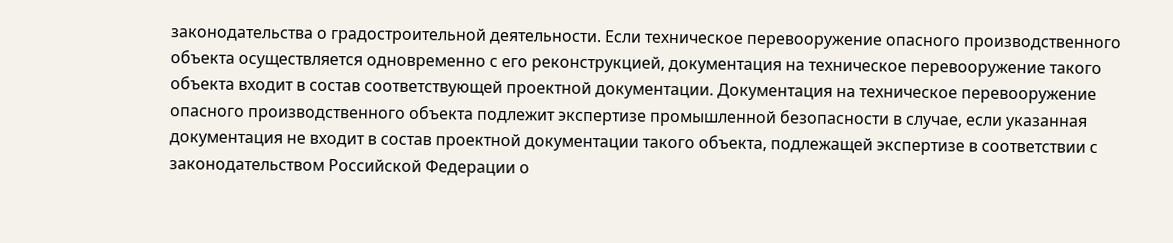законодательства о градостроительной деятельности. Если техническое перевооружение опасного производственного объекта осуществляется одновременно с его реконструкцией, документация на техническое перевооружение такого объекта входит в состав соответствующей проектной документации. Документация на техническое перевооружение опасного производственного объекта подлежит экспертизе промышленной безопасности в случае, если указанная документация не входит в состав проектной документации такого объекта, подлежащей экспертизе в соответствии с законодательством Российской Федерации о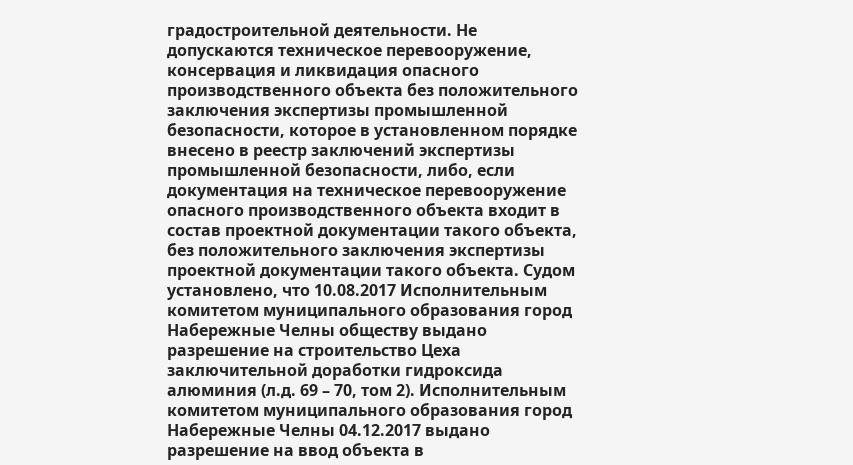градостроительной деятельности. Не допускаются техническое перевооружение, консервация и ликвидация опасного производственного объекта без положительного заключения экспертизы промышленной безопасности, которое в установленном порядке внесено в реестр заключений экспертизы промышленной безопасности, либо, если документация на техническое перевооружение опасного производственного объекта входит в состав проектной документации такого объекта, без положительного заключения экспертизы проектной документации такого объекта. Судом установлено, что 10.08.2017 Исполнительным комитетом муниципального образования город Набережные Челны обществу выдано разрешение на строительство Цеха заключительной доработки гидроксида алюминия (л.д. 69 – 70, том 2). Исполнительным комитетом муниципального образования город Набережные Челны 04.12.2017 выдано разрешение на ввод объекта в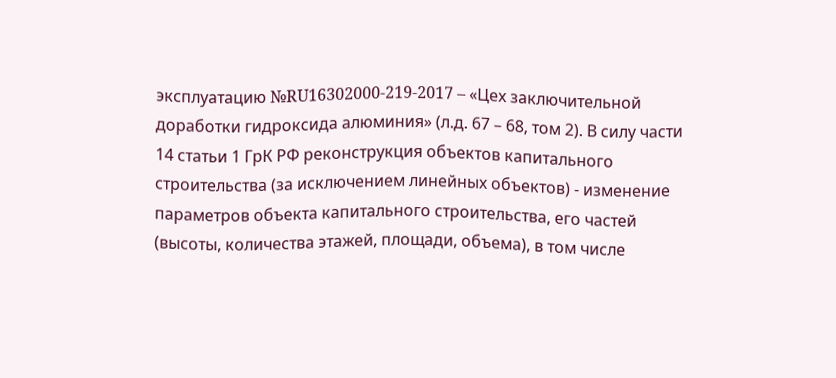эксплуатацию №RU16302000-219-2017 – «Цех заключительной доработки гидроксида алюминия» (л.д. 67 – 68, том 2). В силу части 14 статьи 1 ГрК РФ реконструкция объектов капитального строительства (за исключением линейных объектов) - изменение параметров объекта капитального строительства, его частей (высоты, количества этажей, площади, объема), в том числе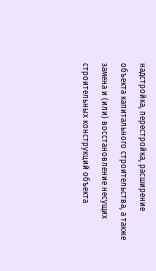надстройка, перестройка, расширение объекта капитального строительства, а также замена и (или) восстановление несущих строительных конструкций объекта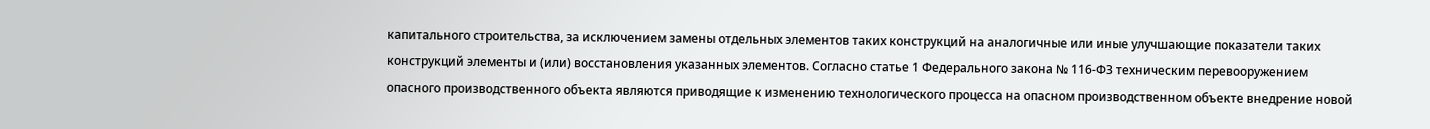капитального строительства, за исключением замены отдельных элементов таких конструкций на аналогичные или иные улучшающие показатели таких конструкций элементы и (или) восстановления указанных элементов. Согласно статье 1 Федерального закона № 116-ФЗ техническим перевооружением опасного производственного объекта являются приводящие к изменению технологического процесса на опасном производственном объекте внедрение новой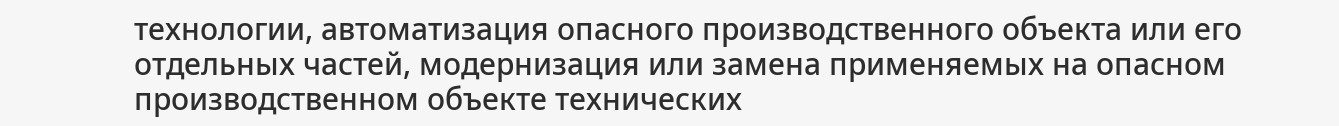технологии, автоматизация опасного производственного объекта или его отдельных частей, модернизация или замена применяемых на опасном производственном объекте технических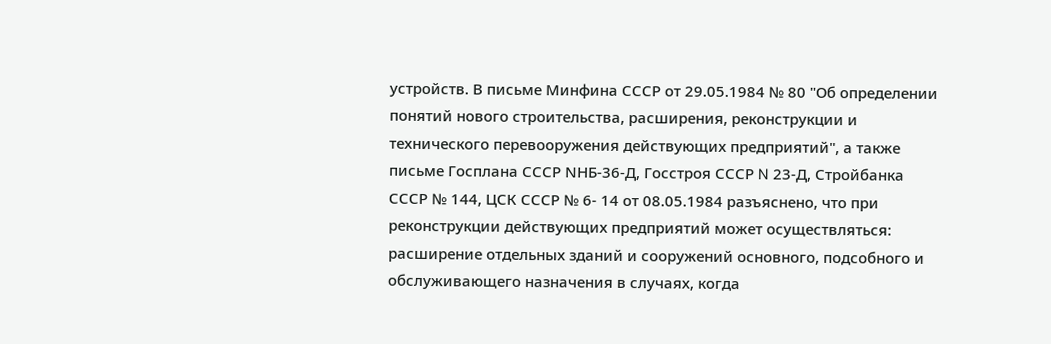устройств. В письме Минфина СССР от 29.05.1984 № 80 "Об определении понятий нового строительства, расширения, реконструкции и технического перевооружения действующих предприятий", а также письме Госплана СССР NНБ-36-Д, Госстроя СССР N 23-Д, Стройбанка СССР № 144, ЦСК СССР № 6- 14 от 08.05.1984 разъяснено, что при реконструкции действующих предприятий может осуществляться: расширение отдельных зданий и сооружений основного, подсобного и обслуживающего назначения в случаях, когда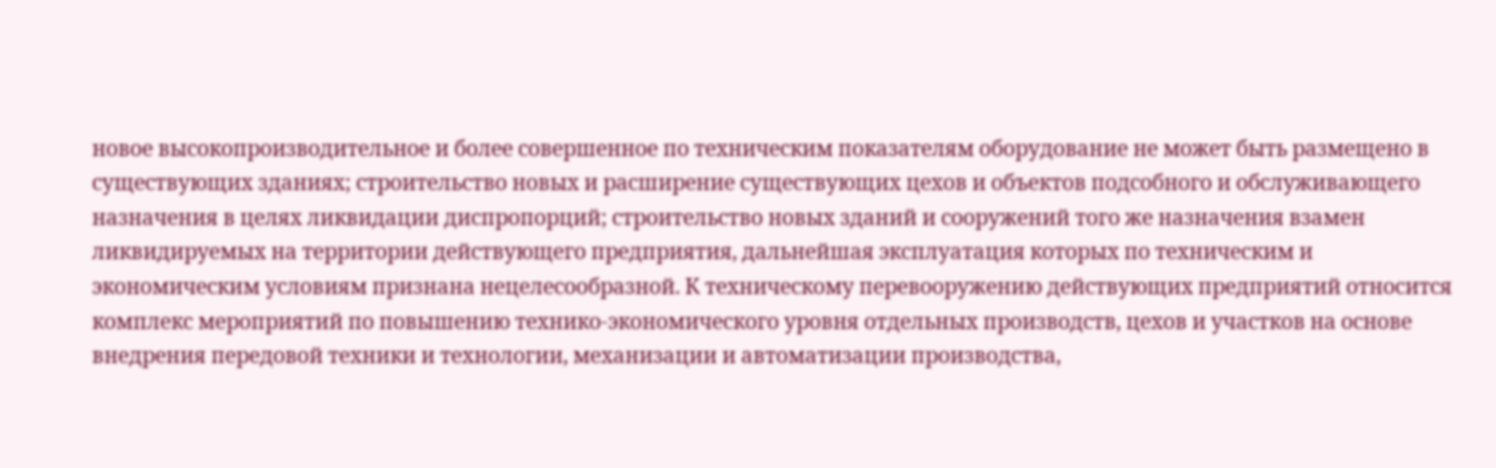новое высокопроизводительное и более совершенное по техническим показателям оборудование не может быть размещено в существующих зданиях; строительство новых и расширение существующих цехов и объектов подсобного и обслуживающего назначения в целях ликвидации диспропорций; строительство новых зданий и сооружений того же назначения взамен ликвидируемых на территории действующего предприятия, дальнейшая эксплуатация которых по техническим и экономическим условиям признана нецелесообразной. К техническому перевооружению действующих предприятий относится комплекс мероприятий по повышению технико-экономического уровня отдельных производств, цехов и участков на основе внедрения передовой техники и технологии, механизации и автоматизации производства,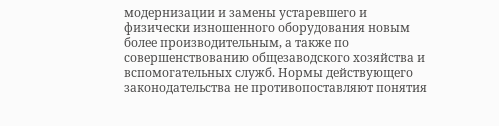модернизации и замены устаревшего и физически изношенного оборудования новым более производительным, а также по совершенствованию общезаводского хозяйства и вспомогательных служб. Нормы действующего законодательства не противопоставляют понятия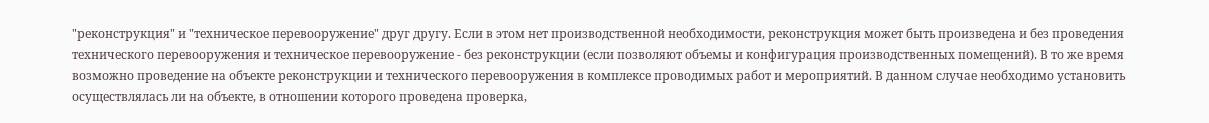"реконструкция" и "техническое перевооружение" друг другу. Если в этом нет производственной необходимости, реконструкция может быть произведена и без проведения технического перевооружения и техническое перевооружение - без реконструкции (если позволяют объемы и конфигурация производственных помещений). В то же время возможно проведение на объекте реконструкции и технического перевооружения в комплексе проводимых работ и мероприятий. В данном случае необходимо установить осуществлялась ли на объекте, в отношении которого проведена проверка,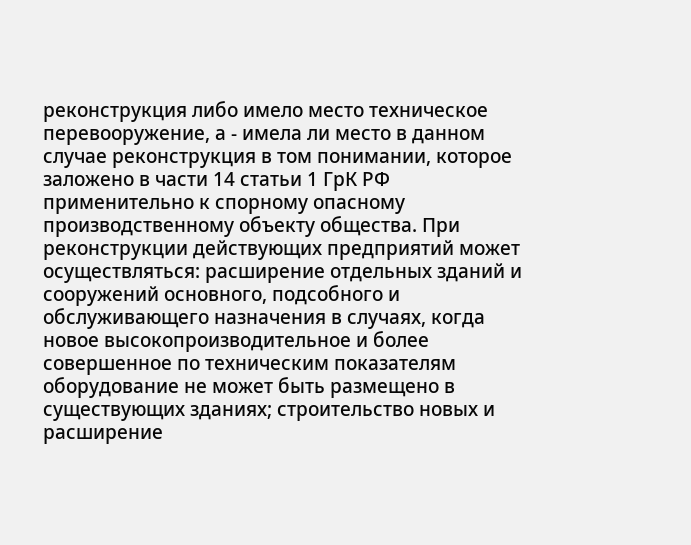реконструкция либо имело место техническое перевооружение, а - имела ли место в данном случае реконструкция в том понимании, которое заложено в части 14 статьи 1 ГрК РФ применительно к спорному опасному производственному объекту общества. При реконструкции действующих предприятий может осуществляться: расширение отдельных зданий и сооружений основного, подсобного и обслуживающего назначения в случаях, когда новое высокопроизводительное и более совершенное по техническим показателям оборудование не может быть размещено в существующих зданиях; строительство новых и расширение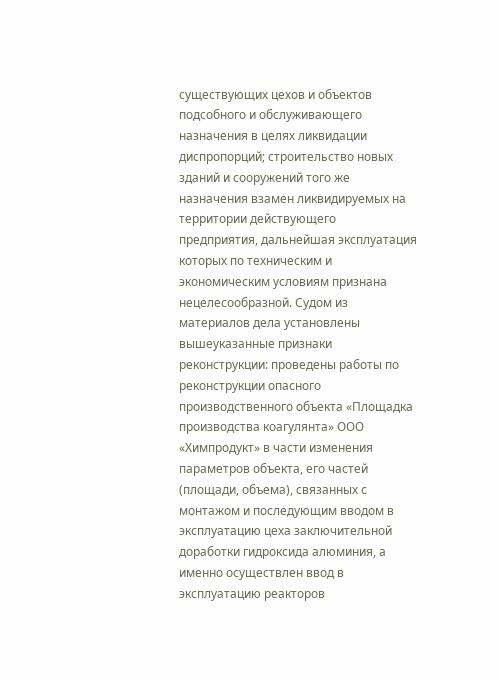существующих цехов и объектов подсобного и обслуживающего назначения в целях ликвидации диспропорций; строительство новых зданий и сооружений того же назначения взамен ликвидируемых на территории действующего предприятия, дальнейшая эксплуатация которых по техническим и экономическим условиям признана нецелесообразной. Судом из материалов дела установлены вышеуказанные признаки реконструкции: проведены работы по реконструкции опасного производственного объекта «Площадка производства коагулянта» ООО «Химпродукт» в части изменения параметров объекта, его частей (площади, объема), связанных с монтажом и последующим вводом в эксплуатацию цеха заключительной доработки гидроксида алюминия, а именно осуществлен ввод в эксплуатацию реакторов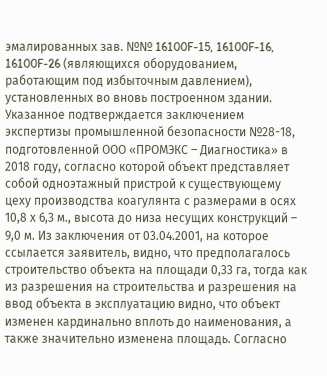эмалированных зав. №№ 16100F-15, 16100F-16, 16100F-26 (являющихся оборудованием, работающим под избыточным давлением), установленных во вновь построенном здании. Указанное подтверждается заключением экспертизы промышленной безопасности №28-18, подготовленной ООО «ПРОМЭКС – Диагностика» в 2018 году, согласно которой объект представляет собой одноэтажный пристрой к существующему цеху производства коагулянта с размерами в осях 10,8 х 6,3 м., высота до низа несущих конструкций – 9,0 м. Из заключения от 03.04.2001, на которое ссылается заявитель, видно, что предполагалось строительство объекта на площади 0,33 га, тогда как из разрешения на строительства и разрешения на ввод объекта в эксплуатацию видно, что объект изменен кардинально вплоть до наименования, а также значительно изменена площадь. Согласно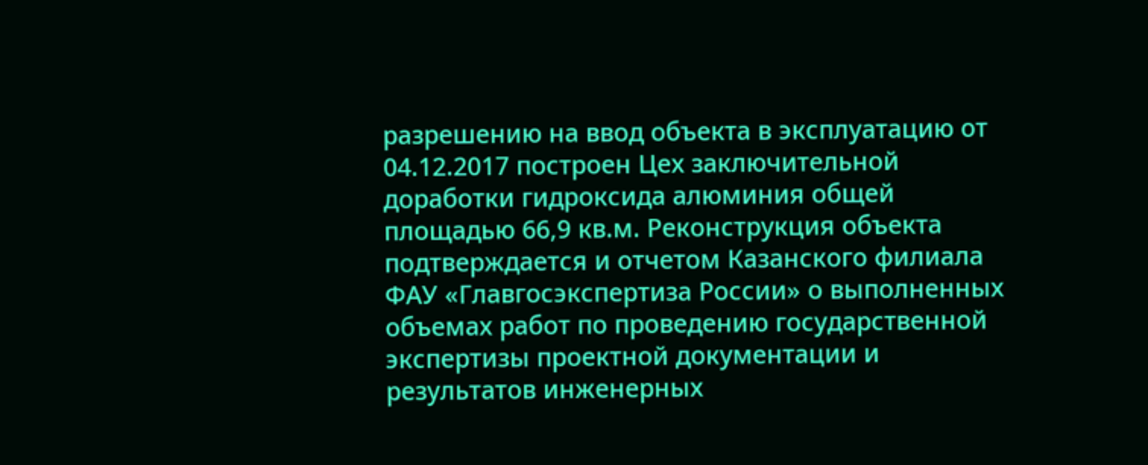разрешению на ввод объекта в эксплуатацию от 04.12.2017 построен Цех заключительной доработки гидроксида алюминия общей площадью 66,9 кв.м. Реконструкция объекта подтверждается и отчетом Казанского филиала ФАУ «Главгосэкспертиза России» о выполненных объемах работ по проведению государственной экспертизы проектной документации и результатов инженерных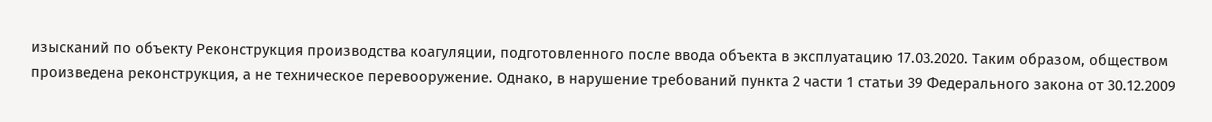изысканий по объекту Реконструкция производства коагуляции, подготовленного после ввода объекта в эксплуатацию 17.03.2020. Таким образом, обществом произведена реконструкция, а не техническое перевооружение. Однако, в нарушение требований пункта 2 части 1 статьи 39 Федерального закона от 30.12.2009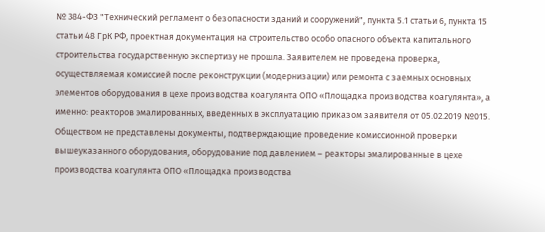№ 384-ФЗ "Технический регламент о безопасности зданий и сооружений", пункта 5.1 статьи 6, пункта 15 статьи 48 ГрК РФ, проектная документация на строительство особо опасного объекта капитального строительства государственную экспертизу не прошла. Заявителем не проведена проверка, осуществляемая комиссией после реконструкции (модернизации) или ремонта с заемных основных элементов оборудования в цехе производства коагулянта ОПО «Площадка производства коагулянта», а именно: реакторов эмалированных, введенных в эксплуатацию приказом заявителя от 05.02.2019 №015. Обществом не представлены документы, подтверждающие проведение комиссионной проверки вышеуказанного оборудования, оборудование под давлением – реакторы эмалированные в цехе производства коагулянта ОПО «Площадка производства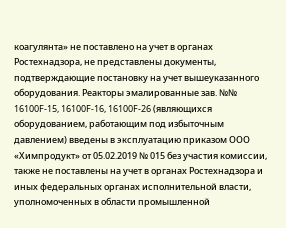коагулянта» не поставлено на учет в органах Ростехнадзора, не представлены документы, подтверждающие постановку на учет вышеуказанного оборудования. Реакторы эмалированные зав. №№ 16100F-15, 16100F-16, 16100F-26 (являющихся оборудованием, работающим под избыточным давлением) введены в эксплуатацию приказом ООО «Химпродукт» от 05.02.2019 № 015 без участия комиссии, также не поставлены на учет в органах Ростехнадзора и иных федеральных органах исполнительной власти, уполномоченных в области промышленной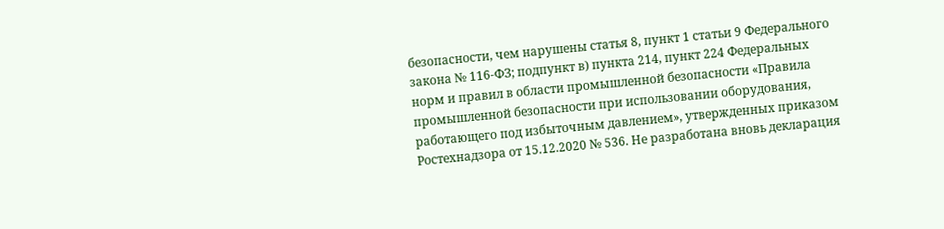безопасности, чем нарушены статья 8, пункт 1 статьи 9 Федерального закона № 116-ФЗ; подпункт в) пункта 214, пункт 224 Федеральных норм и правил в области промышленной безопасности «Правила промышленной безопасности при использовании оборудования, работающего под избыточным давлением», утвержденных приказом Ростехнадзора от 15.12.2020 № 536. Не разработана вновь декларация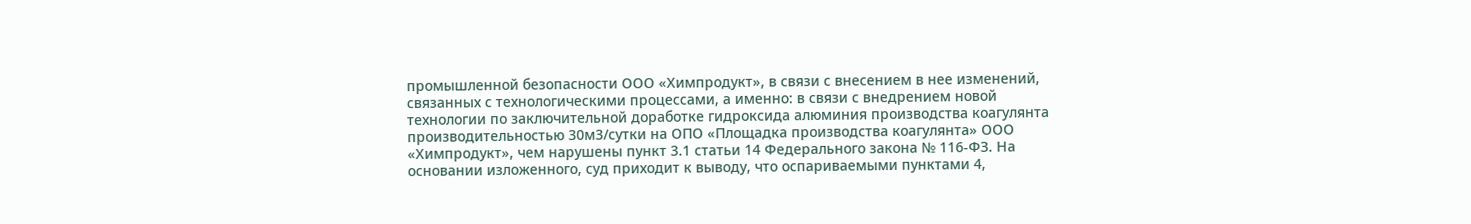промышленной безопасности ООО «Химпродукт», в связи с внесением в нее изменений, связанных с технологическими процессами, а именно: в связи с внедрением новой технологии по заключительной доработке гидроксида алюминия производства коагулянта производительностью 30м3/сутки на ОПО «Площадка производства коагулянта» ООО «Химпродукт», чем нарушены пункт 3.1 статьи 14 Федерального закона № 116-ФЗ. На основании изложенного, суд приходит к выводу, что оспариваемыми пунктами 4,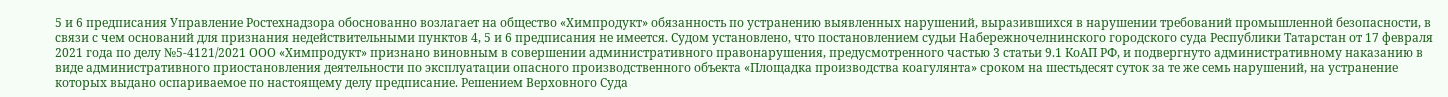5 и 6 предписания Управление Ростехнадзора обоснованно возлагает на общество «Химпродукт» обязанность по устранению выявленных нарушений, выразившихся в нарушении требований промышленной безопасности, в связи с чем оснований для признания недействительными пунктов 4, 5 и 6 предписания не имеется. Судом установлено, что постановлением судьи Набережночелнинского городского суда Республики Татарстан от 17 февраля 2021 года по делу №5-4121/2021 ООО «Химпродукт» признано виновным в совершении административного правонарушения, предусмотренного частью 3 статьи 9.1 КоАП РФ, и подвергнуто административному наказанию в виде административного приостановления деятельности по эксплуатации опасного производственного объекта «Площадка производства коагулянта» сроком на шестьдесят суток за те же семь нарушений, на устранение которых выдано оспариваемое по настоящему делу предписание. Решением Верховного Суда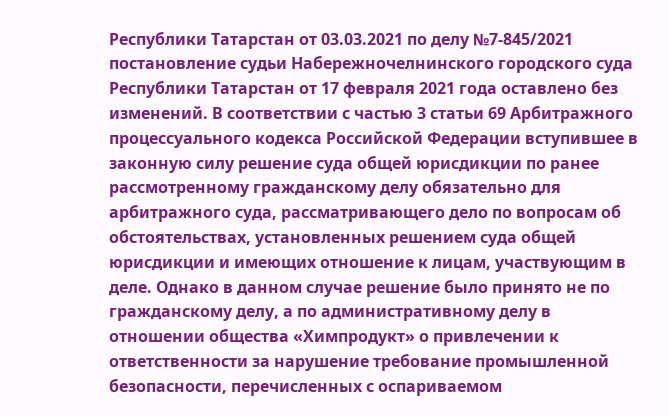Республики Татарстан от 03.03.2021 по делу №7-845/2021 постановление судьи Набережночелнинского городского суда Республики Татарстан от 17 февраля 2021 года оставлено без изменений. В соответствии с частью 3 статьи 69 Арбитражного процессуального кодекса Российской Федерации вступившее в законную силу решение суда общей юрисдикции по ранее рассмотренному гражданскому делу обязательно для арбитражного суда, рассматривающего дело по вопросам об обстоятельствах, установленных решением суда общей юрисдикции и имеющих отношение к лицам, участвующим в деле. Однако в данном случае решение было принято не по гражданскому делу, а по административному делу в отношении общества «Химпродукт» о привлечении к ответственности за нарушение требование промышленной безопасности, перечисленных с оспариваемом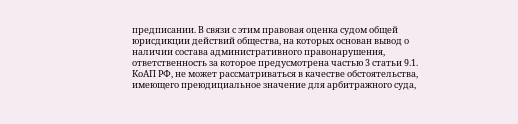предписании. В связи с этим правовая оценка судом общей юрисдикции действий общества, на которых основан вывод о наличии состава административного правонарушения, ответственность за которое предусмотрена частью 3 статьи 9.1. КоАП РФ, не может рассматриваться в качестве обстоятельства, имеющего преюдициальное значение для арбитражного суда,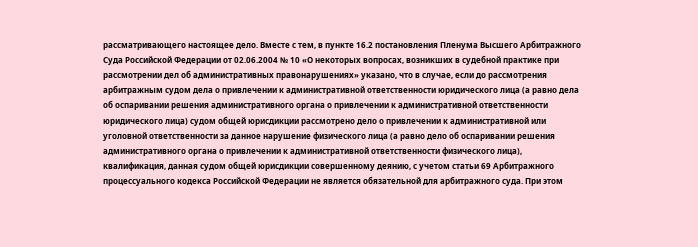рассматривающего настоящее дело. Вместе с тем, в пункте 16.2 постановления Пленума Высшего Арбитражного Суда Российской Федерации от 02.06.2004 № 10 «О некоторых вопросах, возникших в судебной практике при рассмотрении дел об административных правонарушениях» указано, что в случае, если до рассмотрения арбитражным судом дела о привлечении к административной ответственности юридического лица (а равно дела об оспаривании решения административного органа о привлечении к административной ответственности юридического лица) судом общей юрисдикции рассмотрено дело о привлечении к административной или уголовной ответственности за данное нарушение физического лица (а равно дело об оспаривании решения административного органа о привлечении к административной ответственности физического лица), квалификация, данная судом общей юрисдикции совершенному деянию, с учетом статьи 69 Арбитражного процессуального кодекса Российской Федерации не является обязательной для арбитражного суда. При этом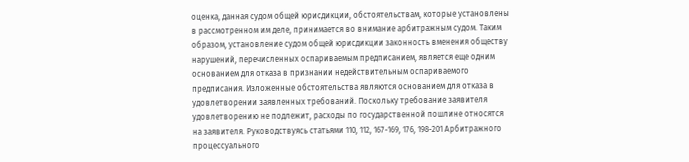оценка, данная судом общей юрисдикции, обстоятельствам, которые установлены в рассмотренном им деле, принимается во внимание арбитражным судом. Таким образом, установление судом общей юрисдикции законность вменения обществу нарушений, перечисленных оспариваемым предписанием, является еще одним основанием для отказа в признании недействительным оспариваемого предписания. Изложенные обстоятельства являются основанием для отказа в удовлетворении заявленных требований. Поскольку требование заявителя удовлетворению не подлежит, расходы по государственной пошлине относятся на заявителя. Руководствуясь статьями 110, 112, 167-169, 176, 198-201 Арбитражного процессуального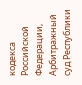кодекса Российской Федерации, Арбитражный суд Республики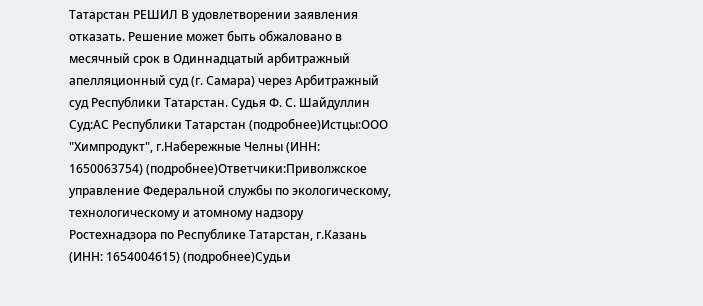Татарстан РЕШИЛ В удовлетворении заявления отказать. Решение может быть обжаловано в месячный срок в Одиннадцатый арбитражный апелляционный суд (г. Самара) через Арбитражный суд Республики Татарстан. Судья Ф. С. Шайдуллин Суд:АС Республики Татарстан (подробнее)Истцы:ООО "Химпродукт", г.Набережные Челны (ИНН: 1650063754) (подробнее)Ответчики:Приволжское управление Федеральной службы по экологическому, технологическому и атомному надзору Ростехнадзора по Республике Татарстан, г.Казань (ИНН: 1654004615) (подробнее)Судьи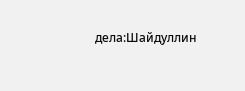дела:Шайдуллин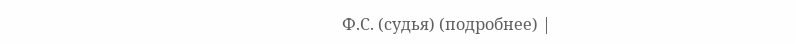Ф.С. (судья) (подробнее) |